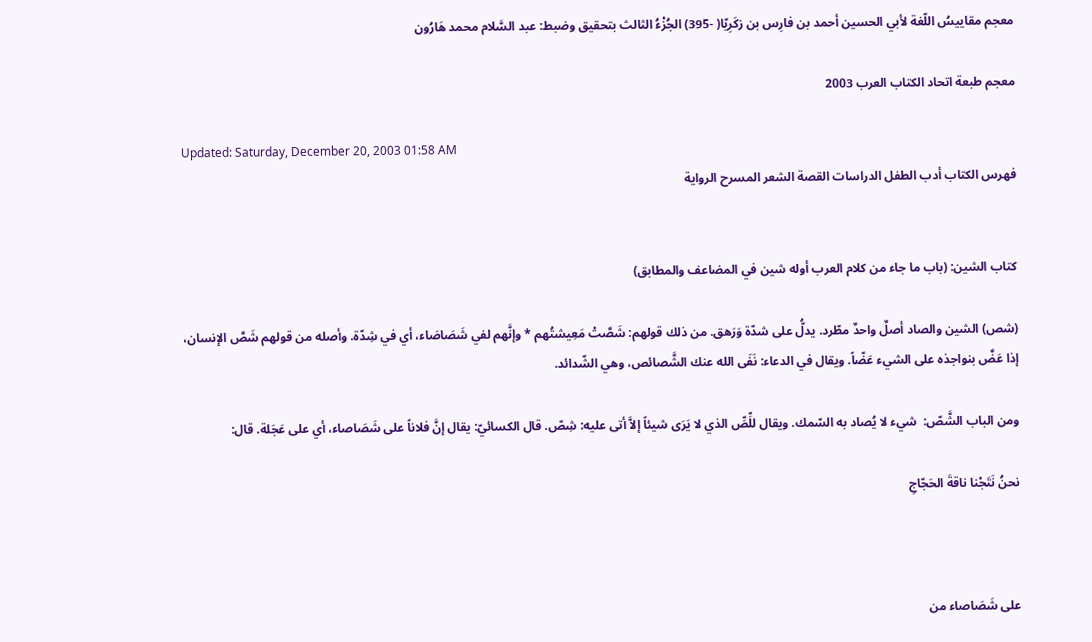معجم مقاييسُ اللّغة لأبي الحسين أحمد بن فارِس بن زكَرِيّا( -395) الجُزْءُ الثالث بتحقيق وضبط: عبد السَّلام محمد هَارُون

معجم طبعة اتحاد الكتاب العرب 2003

Updated: Saturday, December 20, 2003 01:58 AM
فهرس الكتاب أدب الطفل الدراسات القصة الشعر المسرح الرواية


كتاب الشين: (باب ما جاء من كلام العرب أوله شين في المضاعف والمطابق)

(شص) الشين والصاد أصلٌ واحدٌ مطّرد. يدلُّ على شدّة وَرَهق. من ذلك قولهم: شَصَّتْ مَعِيشتُهم * وإنَّهم لفي شَصَاصَاء، أي في شِدّة. وأصله من قولهم شَصَّ الإنسان، إذا عَضَّ بنواجذه على الشيء عَضّاً. ويقال في الدعاء: نَفَى الله عنك الشَّصائص، وهي الشّدائد.

ومن الباب الشَّصّ:  شيء لا يُصاد به السّمك. ويقال للِّصِّ الذي لا يَرَى شيئاً إلاَّ أتى عليه: شِصّ. قال الكسائيّ: يقال إنَّ فلاناً على شَصَاصاء، أي على عَجَلة. قال:

نحنُ نَتَجْنا ناقةَ الحَجّاجِ



على شَصَاصاء من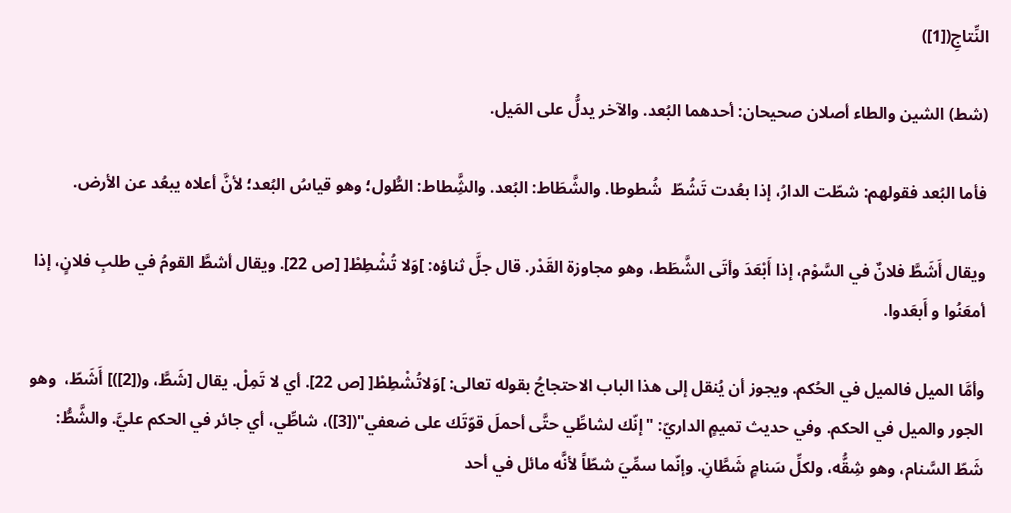النِّتاجِ([1])

(شط) الشين والطاء أصلان صحيحان: أحدهما البُعد. والآخر يدلُّ على المَيل.

فأما البُعد فقولهم: شطّت الدارُ، إذا بعُدت تَشُطّ  شُطوطا. والشَّطَاط: البُعد. والشَِّطاط: الطُّول؛ وهو قياسُ البُعد؛ لأنَّ أعلاه يبعُد عن الأرض.

ويقال أَشَطَّ فلانٌ في السَّوْم، إذا أَبْعَدَ وأتَى الشَّطَط، وهو مجاوزة القَدْر. قال جلَّ ثناؤه: ]وَلا تُشْطِطْ[ [ص 22]. ويقال أشطَّ القومُ في طلبِ فلانٍ، إذا أمعَنُوا و أَبعَدوا.

وأمَّا الميل فالميل في الحُكم. ويجوز أن يُنقل إلى هذا الباب الاحتجاجُ بقوله تعالى: ]وَلاتُشْطِطْ[ [ص 22]. أي لا تَمِلْ. يقال [شَطَّ، و([2])] أَشَطّ،  وهو الجور والميل في الحكم. وفي حديث تميمٍ الداريّ: "إنّك لشاطِّي حتَّى أحملَ قوّتَك على ضعفي"([3])، شاطِّي، أي جائر في الحكم عليَّ. والشَّطُّ: شَطّ السَّنام، وهو شِقُّه، ولكلِّ سَنامٍ شَطَّانِ. وإنّما سمِّيَ شطّاً لأنَّه مائل في أحد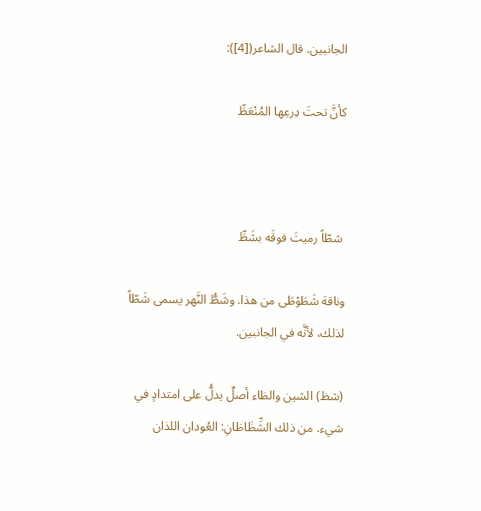الجانبين. قال الشاعر([4]):

كأنَّ تحتَ دِرعِها المُنْعَطِّ



 شطّاً رميتَ فوقَه بشَطِّ

وناقة شَطَوْطَى من هذا. وشَطُّ النَّهر يسمى شَطّاً لذلك، لأنَّه في الجانبين.

(شظ) الشين والظاء أصلٌ يدلُّ على امتدادٍ في شيء. من ذلك الشِّظَاظانِ: العُودان اللذان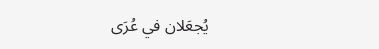يُجعَلان في عُرَى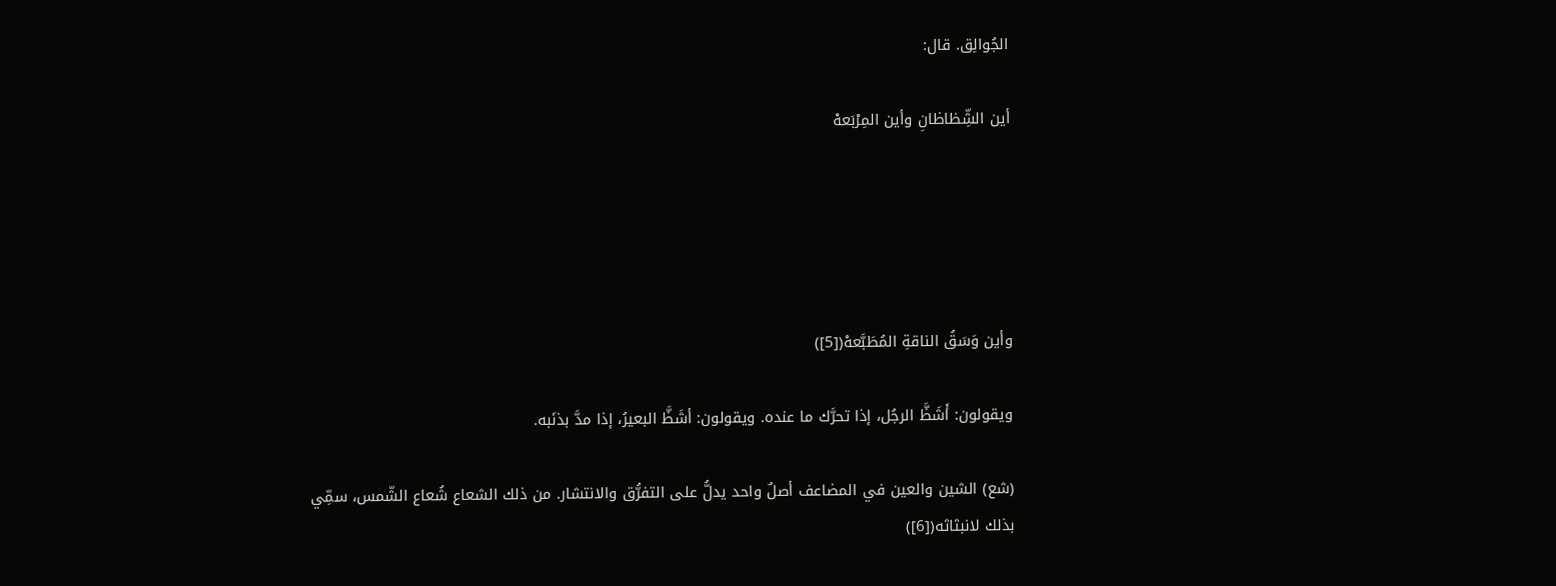الجُوالِق. قال:

أين الشِّظاظانِ وأين المِرْبَعهْ





وأين وَسَقُ الناقةِ المُطَبَّعهْ([5])

ويقولون: أَشَظَّ الرجُل، إذا تحرَّك ما عنده. ويقولون: أشَظَّ البعيرُ، إذا مدَّ بذنَبه.

(شع) الشين والعين في المضاعف أصلٌ واحد يدلُّ على التفرُّق والانتشار. من ذلك الشعاع شُعاع الشّمس، سمِّي بذلك لانبثاثه([6])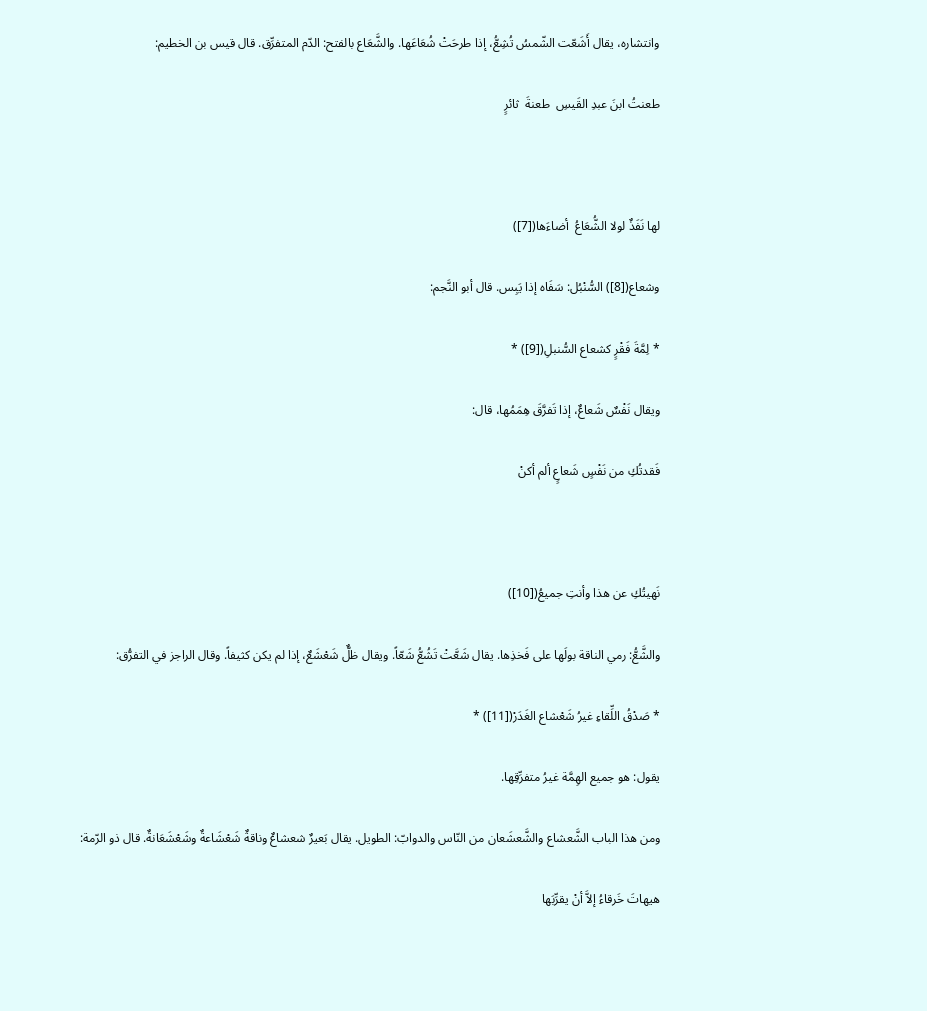وانتشاره، يقال أَشَعّت الشّمسُ تُشِعُّ، إذا طرحَتْ شُعَاعَها. والشَّعَاع بالفتح: الدّم المتفرِّق. قال قيس بن الخطيم:

طعنتُ ابنَ عبدِ القَيسِ  طعنةَ  ثائرٍ



لها نَفَذٌ لولا الشُّعَاعُ  أضاءَها([7])

وشعاع([8]) السُّنْبُل: سَفَاه إذا يَبِس. قال أبو النَّجم:

* لِمَّةَ فَقْرٍ كشعاع السُّنبلِ([9]) *

ويقال نَفْسٌ شَعاعٌ، إذا تَفرَّقَ هِمَمُها، قال:

فَقدتُكِ من نَفْسٍ شَعاعٍ ألم أكنْ



نَهيتُكِ عن هذا وأنتِ جميعُ([10])

والشَّعُّ: رمي الناقة بولَها على فَخذِها. يقال شَعَّتْ تَشُعُّ شَعّاً. ويقال ظلٌّ شَعْشَعٌ، إذا لم يكن كثيفاً. وقال الراجز في التفرُّق:

* صَدْقُ اللِّقاءِ غيرُ شَعْشاع الغَدَرْ([11]) *

يقول: هو جميع الهِمَّة غيرُ متفرِّقِها.

ومن هذا الباب الشَّعشاع والشَّعشَعان من النّاس والدوابّ: الطويل. يقال بَعيرٌ شعشاعٌ وناقةٌ شَعْشَاعةٌ وشَعْشَعَانةٌ. قال ذو الرّمة:

هيهاتَ خَرقاءُ إلاَّ أنْ يقرِّبَها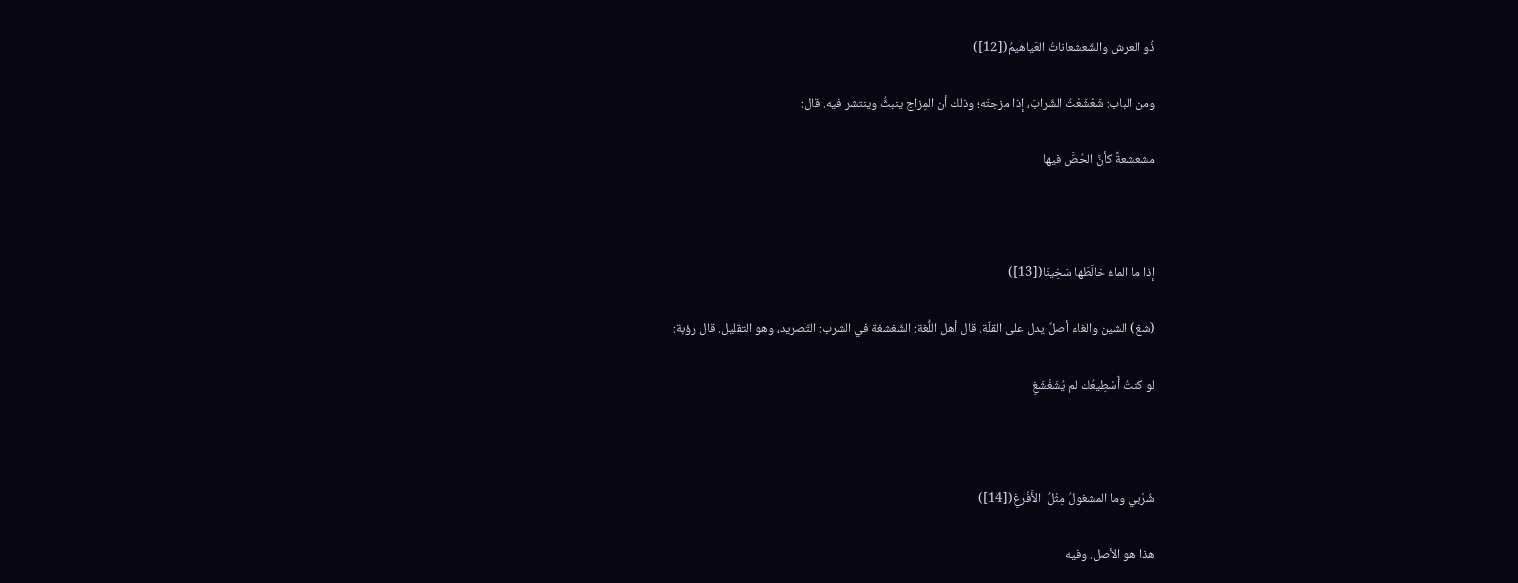ذُو العرش والشّعشعاناتُ العَياهيمُ([12])

ومن الباب: شَعْشَعْتُ الشّرابَ، إذا مزجتَه؛ وذلك أن المِزاج ينبثُّ وينتشر فيه. قال:

مشعشعةً كأنَّ الحُصَّ فيها



إذا ما الماءُ خالَطَها سَخِينَا([13])

(شغ) الشين والغاء أصلٌ يدل على القلّة. قال أهل اللُّغة: الشّغشغة في الشرب: التّصريد، وهو التقليل. قال رؤبة:

لو كنتُ أَسْطِيعُك لم يُشَغْشَغِ



شُرْبي وما المشغولُ مِثْلُ  الأَفْرغِ([14])

هذا هو الأصل. وفيه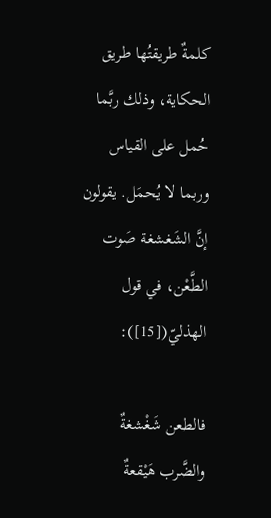كلمةٌ طريقتُها طريق الحكاية، وذلك ربَّما حُمل على القياس وربما لا يُحمَل. يقولون إنَّ الشَغشغة صَوت الطَّعْن، في قول الهذليّ([15]):

فالطعن شَغْشغةٌ والضَّرب هَيْقعةٌ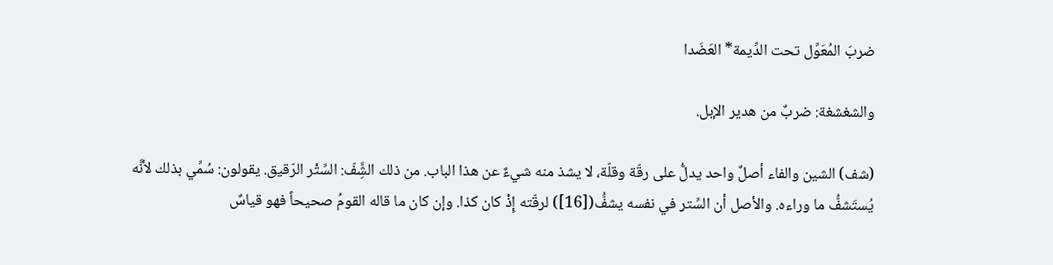ضربَ المُعَوِّل تحت الدِّيمة* العَضَدا

والشغشغة: ضربٌ من هدير الإبل.

(شف) الشين والفاء أصلٌ واحد يدلُّ على رقّة وقلّة، لا يشذ منه شيءٌ عن هذا الباب. من ذلك الشَِّفّ: السِّتْر الرّقيق. يقولون: سُمِّي بذلك لأنَّه يُستَشفُّ ما وراءه. والأصل أن السِّتر في نفسه يشفُّ([16]) لرقّته إِذْ كان كذا. وإن كان ما قاله القومُ صحيحاً فهو قياسٌ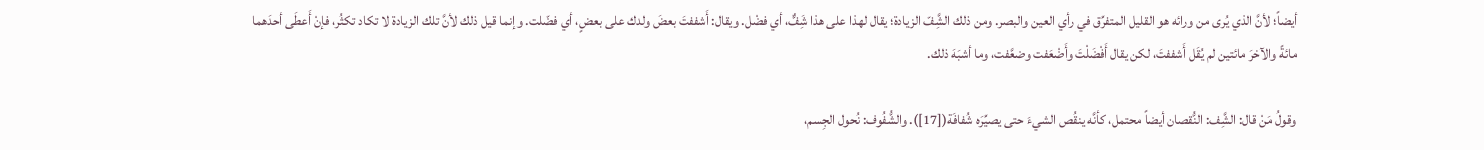أيضاً؛ لأنَّ الذي يُرى من ورائه هو القليل المتفرِّق في رأي العين والبصر. ومن ذلك الشَِّفّ الزيادة؛ يقال لهذا على هذا شَِفٌّ، أي فضْل. ويقال: أَشففتَ بعضَ ولدك على بعضٍ، أي فضّلت. وإنما قيل ذلك لأنَّ تلك الزيادة لا تكاد تكثُر، فإنْ أَعطَى أحدَهما مائةً والآخرَ مائتين لم يُقَل أَشففتَ، لكن يقال أَفْضَلْتَ وأَضْعَفت وضعَّفت، وما أشبَهَ ذلك.

وقولُ مَنْ قال: الشَِّف: النُّقصان أيضاً محتمل، كأنَّه ينقُص الشيءَ حتى يصيِّرَه شُفافَة([17]). والشُّفُوف: نُحول الجِسم،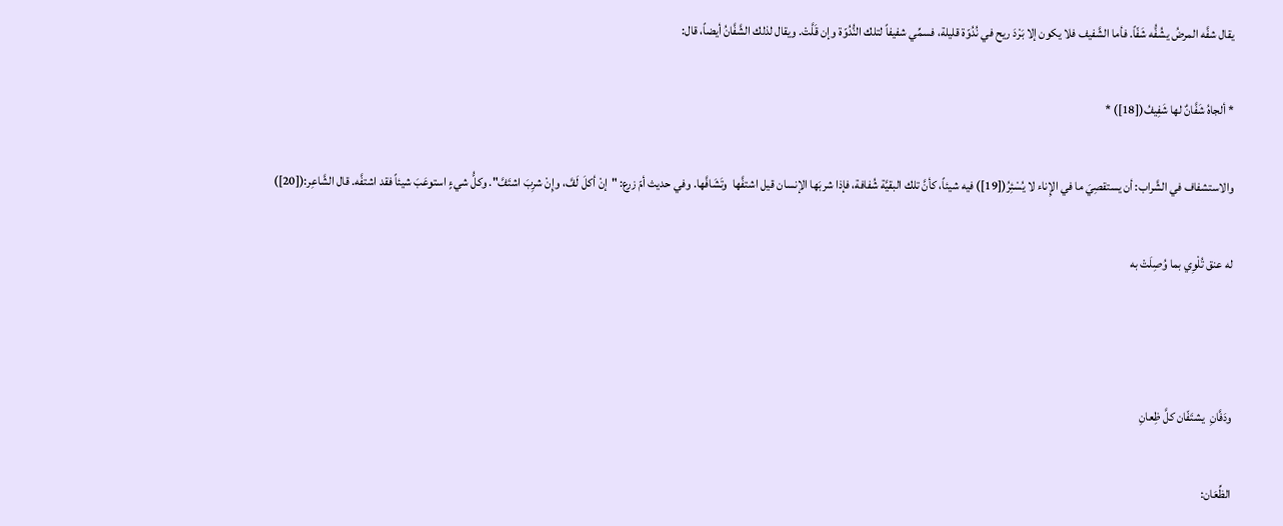يقال شفَّه المرضُ يشُفُّه شَفّاً. فأما الشَّفيف فلا يكون إلا بَرْدَ ريح في نُدُوّة قليلة، فسمِّي شفيفاً لتلك النُّدُوّة وإن قَلَّتْ. ويقال لذلك الشَّفَّانُ أيضاً، قال:

* ألجاهُ شَفَّانٌ لها شَفِيفُ([18]) *

والاستشفاف في الشَّراب: أن يستقصِيَ ما في الإِناء لا يُسْئِرُ([19]) فيه شيئاً، كأنَّ تلك البقيَّة شُفافة، فإذا شربَها الإنسان قيل اشتفَّها  وتَشَافَّها. وفي حديث أمّ زرع: "إنْ أكلَ لَفَّ، وإِنْ شرِبَ اشتَفَّ". وكلُّ شيءٍ استوعَبَ شيئاً فقد اشتفَّه. قال الشَّاعِر:([20])

له عنق تُلْوِي بما وُصِلَتْ به



ودَفَّانِ  يشتَفّان كلَّ ظِعانِ

الظِّعَان: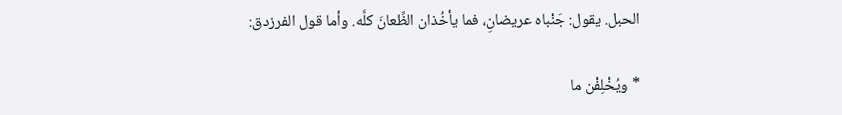الحبل. يقول: جَنْباه عريضانِ، فما يأخُذان الظِّعانَ كلَّه. وأما قول الفرزدق:

* ويُخْلِفْن ما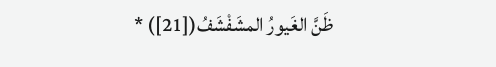ظَنَّ الغَيورُ المشَفْشَفُ([21]) *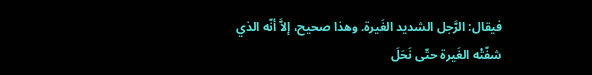فيقال: الرَّجل الشديد الغَيرة. وهذا صحيح، إلاَّ أنّه الذي شفّتْه الغَيرة حتّى نَحَلَ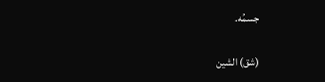جسمُه.

(شق) الشين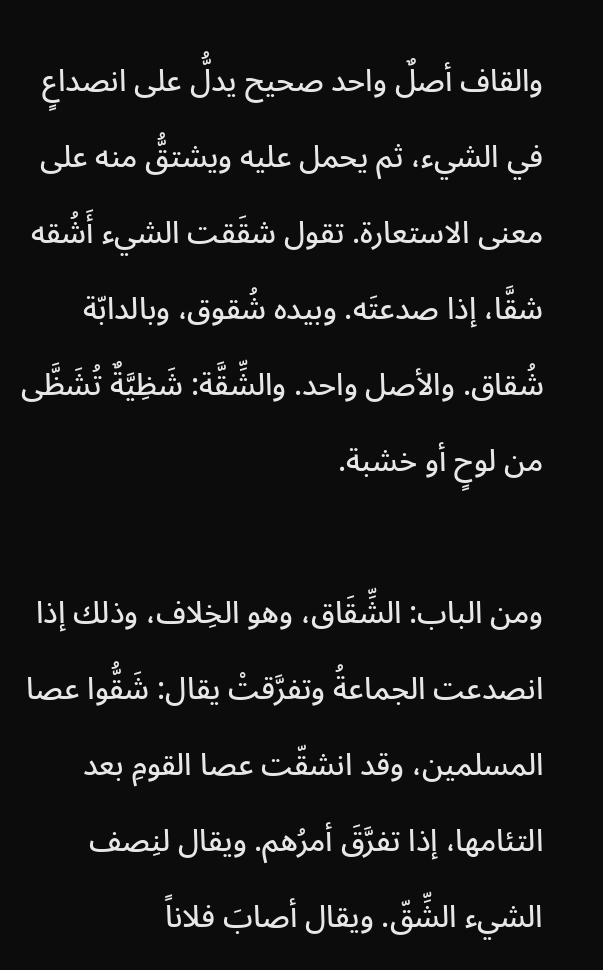والقاف أصلٌ واحد صحيح يدلُّ على انصداعٍ في الشيء، ثم يحمل عليه ويشتقُّ منه على معنى الاستعارة. تقول شقَقت الشيء أَشُقه شقَّا، إذا صدعتَه. وبيده شُقوق، وبالدابّة شُقاق. والأصل واحد. والشِّقَّة: شَظِيَّةٌ تُشَظَّى من لوحٍ أو خشبة.

ومن الباب: الشِّقَاق، وهو الخِلاف، وذلك إذا انصدعت الجماعةُ وتفرَّقتْ يقال: شَقُّوا عصا المسلمين، وقد انشقّت عصا القومِ بعد التئامها، إذا تفرَّقَ أمرُهم. ويقال لنِصف الشيء الشِّقّ. ويقال أصابَ فلاناً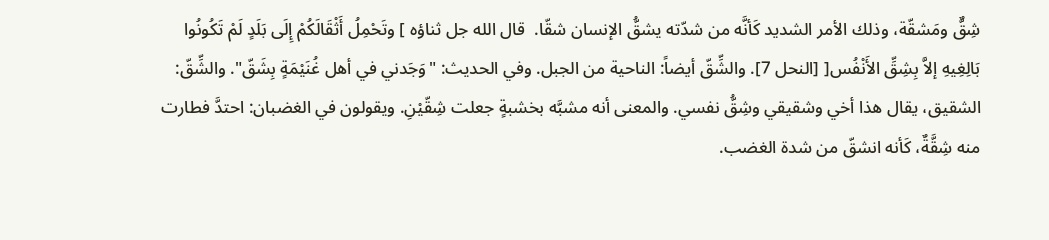شِقٌّ ومَشقّة، وذلك الأمر الشديد كَأنَّه من شدّته يشقُّ الإنسان شقّا.  قال الله جل ثناؤه ] وتَحْمِلُ أَثْقَالَكُمْ إِلَى بَلَدٍ لَمْ تَكُونُوا بَالِغِيهِ إلاَّ بِشِقِّ الأَنْفُس[ [النحل 7]. والشِّقّ أيضاً: الناحية من الجبل. وفي الحديث: "وَجَدني في أهل غُنَيْمَةٍ بِشَقّ". والشِّقّ: الشقيق، يقال هذا أخي وشقيقي وشِقُّ نفسي. والمعنى أنه مشبَّه بخشبةٍ جعلت شِقّيْنِ. ويقولون في الغضبان: احتدَّ فطارت منه شِقَّةٌ، كَأنه انشقّ من شدة الغضب.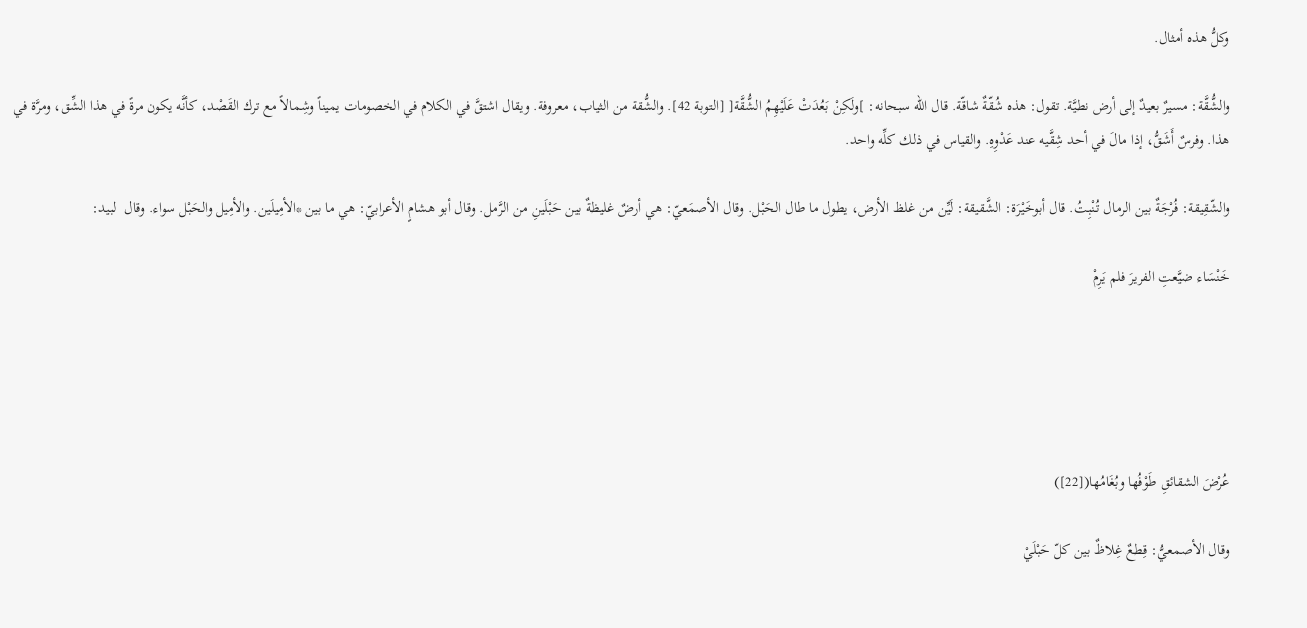وكلُّ هذه أمثال.

والشُّقَّة: مسيرٌ بعيدٌ إلى أرض نطيَّة. تقول: هذه شُقّةٌ شاقّة. قال الله سبحانه: ]ولَكِنْ بَعُدَتْ عَلَيْهِمُ الشُّقَّة[ [التوبة 42]. والشُّقة من الثياب، معروفة. ويقال اشتقَّ في الكلام في الخصومات يميناً وشِمالاً مع ترك القَصْد، كأنَّه يكون مرةً في هذا الشِّق، ومرَّة في هذا. وفرسٌ أَشَقُّ، إذا مالَ في أحد شِقَّيه عند عَدْوِهِ. والقياس في ذلك كلِّه واحد.

والشّقِيقة: فُرْجَةٌ بين الرمال تُنْبِتُ. قال أبوخَيْرَة: الشَّقيقة: لَيِّن من غلظ الأرض، يطول ما طال الحَبْل. وقال الأصمَعيّ: هي أرضٌ غليظةٌ بين حَبْلَينِ من الرَّمل. وقال أبو هشامٍ الأعرابيّ: هي ما بين *الأمِيلَين. والأمِيل والحَبْل سواء. وقال  لبيد:

خَنْسَاء ضيَّعتِ الفريرَ فلم يَرِمْ





عُرْضَ الشقائقِ طَوْفُها وبُغَامُها([22])

وقال الأصمعيُّ: قِطعٌ غِلاظٌ بين كلّ حَبْلَيْ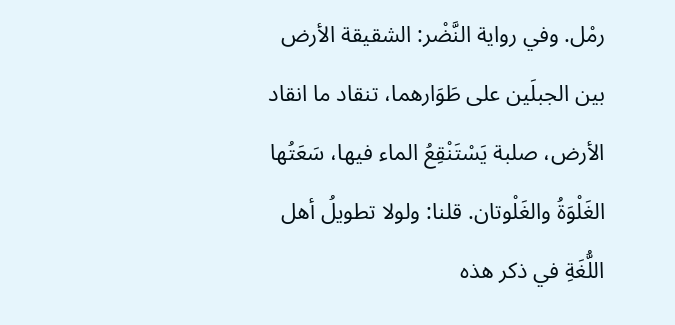رمْل. وفي رواية النَّضْر: الشقيقة الأرض بين الجبلَين على طَوَارهما، تنقاد ما انقاد الأرض، صلبة يَسْتَنْقِعُ الماء فيها، سَعَتُها الغَلْوَةُ والغَلْوتان. قلنا: ولولا تطويلُ أهل اللُّغَةِ في ذكر هذه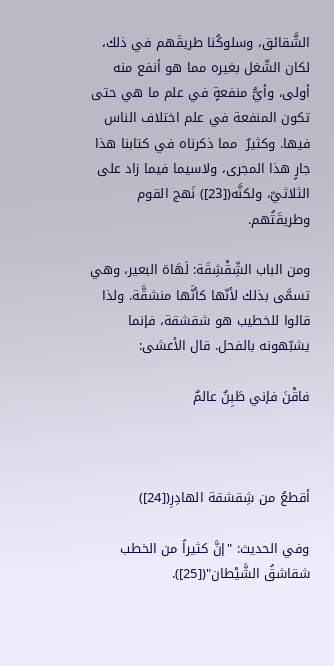الشَّقائق، وسلوكُنا طريقَهم في ذلك، لكان الشّغل بغيره مما هو أنفع منه أولى، وأيُّ منفعةٍ في علم ما هي حتى تكون المنفعة في علم اختلاف الناس فيها. وكثيرٌ  مما ذكرناه في كتابنا هذا جارٍ هذا المجرى، ولاسيما فيما زاد على الثلاثيّ، ولكنَّه([23]) نَهج القوم وطريقَتُهم.

ومن الباب الشِّقْشِقَة: لَهَاة البعير، وهي تسمَّى بذلك لأنّها كأنَّها منشقَّة. ولذا قالوا للخطيب هو شقشقة، فإنما يشبّهونه بالفحل. قال الأعشى:

فاقْنَ فإني طَبِنٌ عالمٌ



أقطعُ من شِقشقة الهادِرِ([24])

وفي الحديث: "إنَّ كثيراً من الخطب شقاشقُ الشَّيْطان"([25]).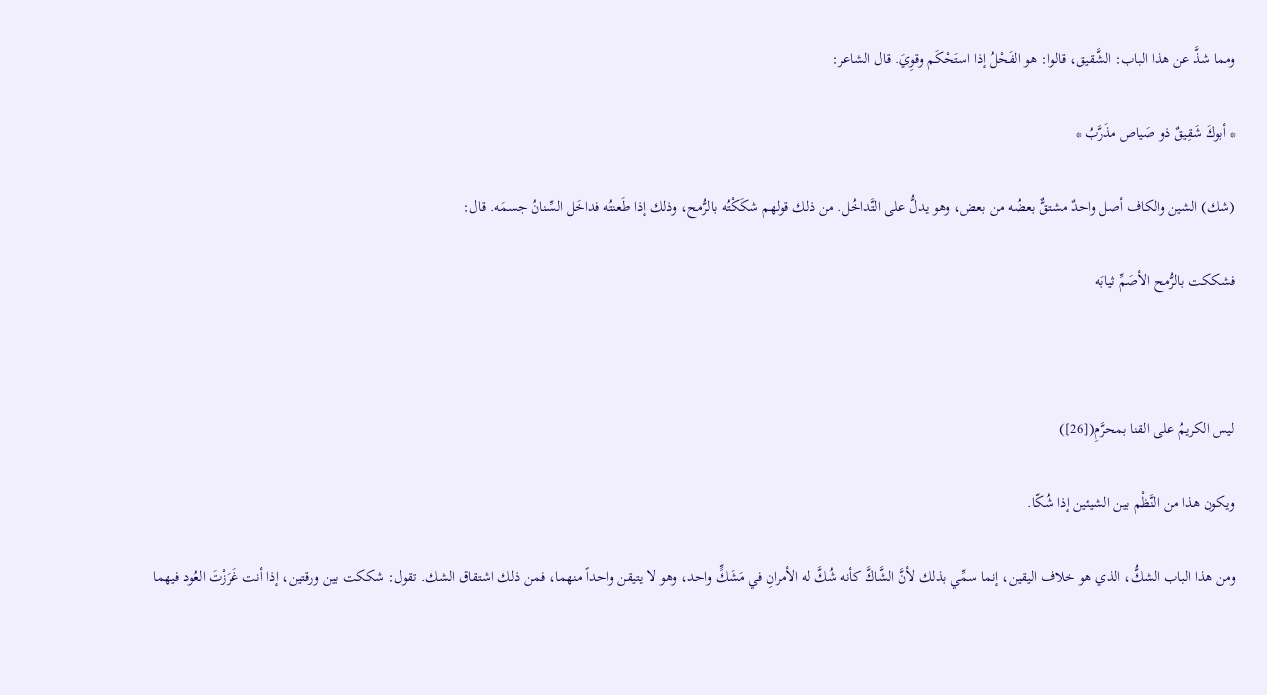ومما شذَّ عن هذا الباب: الشَّقيق، قالوا: هو الفَحْلُ إذا استَحْكَم وقوِيَ. قال الشاعر:

* أبوكَ شَقِيقٌ ذو صَياص مذَرَّبُ *

(شك) الشين والكاف أصل واحدٌ مشتقٌّ بعضُه من بعض، وهو يدلُّ على التَّداخُل. من ذلك قولهم شكَكْتُه بالرُّمح، وذلك إذا طَعنتُه فداخَل السِّنانُ جسمَه. قال:

فشككت بالرُّمح الأصَمِّ ثيابَه



ليس الكريمُ على القنا بمحرَّمِ([26])

ويكون هذا من النَّظْم بين الشيئين إذا شُكّا.

ومن هذا الباب الشكُّ، الذي هو خلاف اليقين، إنما سمِّي بذلك لأنَّ الشَّاكَّ كأنه شُكَّ له الأمرانِ في مَشَكٍّ واحد، وهو لا يتيقن واحداً منهما، فمن ذلك اشتقاق الشك. تقول: شككت بين ورقتين، إذا أنت غَرَزْتَ العُود فيهما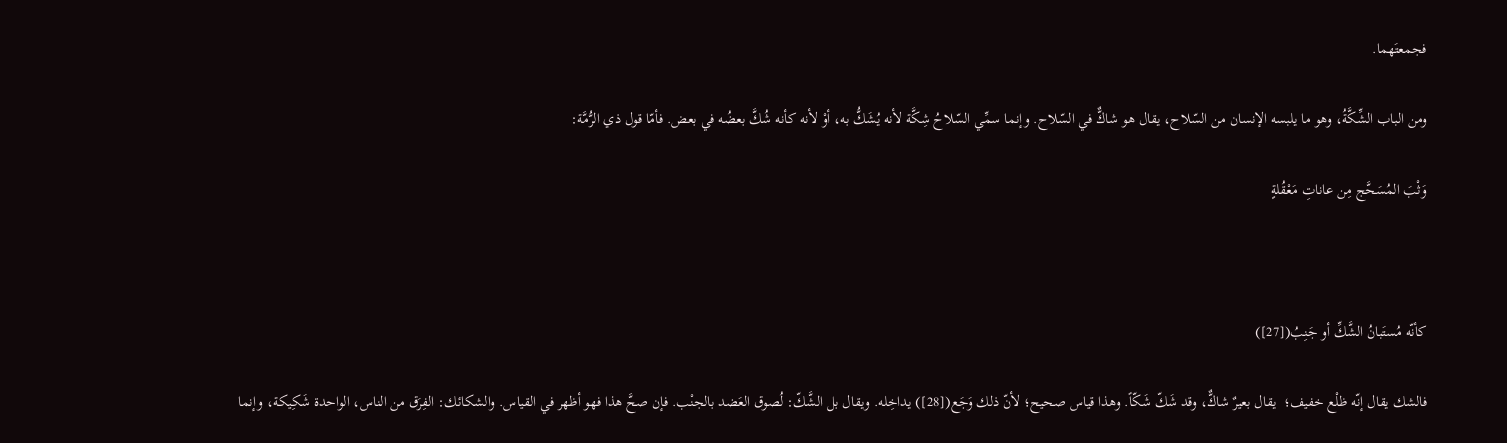فجمعتَهما.

ومن الباب الشِّكَّةُ، وهو ما يلبسه الإنسان من السّلاح، يقال هو شاكٌّ في السّلاح. وإنما سمِّي السّلاحُ شِكَّة لأنه يُشَكُّ به، أوْ لأنه كأنه شُكَّ بعضُه في بعض. فأمّا قول ذي الرُّمَّة:

وَثْبَ المُسَحَّج مِن عاناتِ مَعْقُلةٍ



كأنّه مُستَبانُ الشَّكِّ أو جَنِبُ([27])

فالشك يقال إنّه ظلْع خفيف؛  يقال بعيرٌ شاكٌّ، وقد شَكّ شَكّاً. وهذا قياس صحيح؛ لأنّ ذلك وَجَع([28]) يداخِله. ويقال بل الشَّكّ: لُصوق العَضد بالجنْب. فإن صحَّ هذا فهو أظهر في القياس. والشكائك: الفِرَق من الناس، الواحدة شَكِيكة، وإنما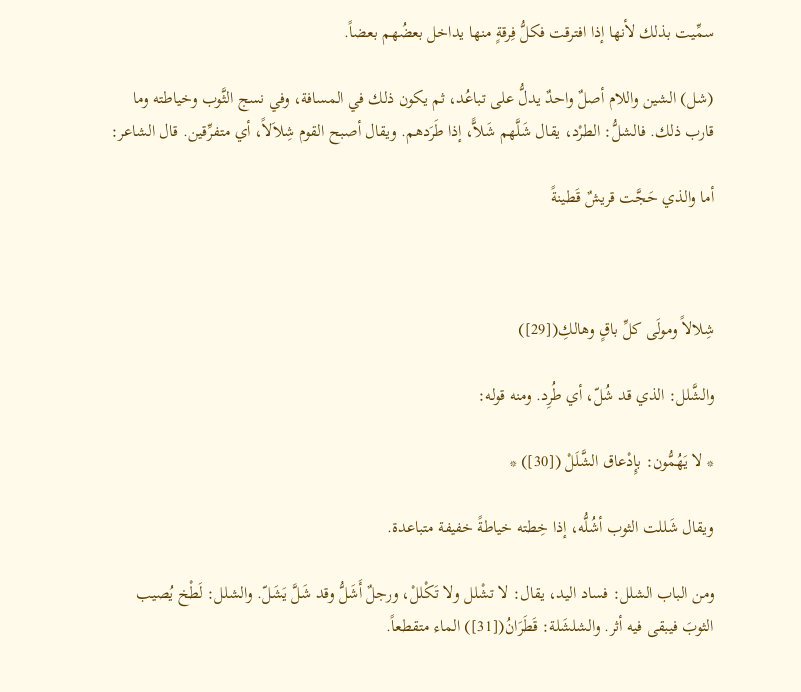سمِّيت بذلك لأنها إذا افترقت فكلُّ فِرقةٍ منها يداخل بعضُهم بعضاً.

(شل) الشين واللام أصلٌ واحدٌ يدلُّ على تباعُد، ثم يكون ذلك في المسافة، وفي نسج الثَّوب وخياطته وما قارب ذلك. فالشلُّ: الطرْد، يقال شَلَّهم شَلاًّ، إذا طَرَدهم. ويقال أصبح القوم شِلاَلاً، أي متفرِّقين. قال الشاعر:

أما والذي حَجَّت قريشٌ قَطينةً



شِلالاً ومولَى كلِّ باقٍ وهالكِ([29])

والشَّلل: الذي قد شُلّ، أي طُرِد. ومنه قوله:

* لا يَهُمُّون: بإِدْعاق الشَّلَلْ ([30]) *

ويقال شَللت الثوب أشُلُّه، إذا خِطته خياطةً خفيفة متباعدة.

ومن الباب الشلل: فساد اليد، يقال: لا تشْلل ولا تَكْللْ، ورجلٌ أَشَلُّ وقد شَلَّ يَشَلّ. والشلل: لَطْخ يُصيب الثوبَ فيبقى فيه أثر. والشلشَلة: قَطَرَانُ([31]) الماء متقطعاً.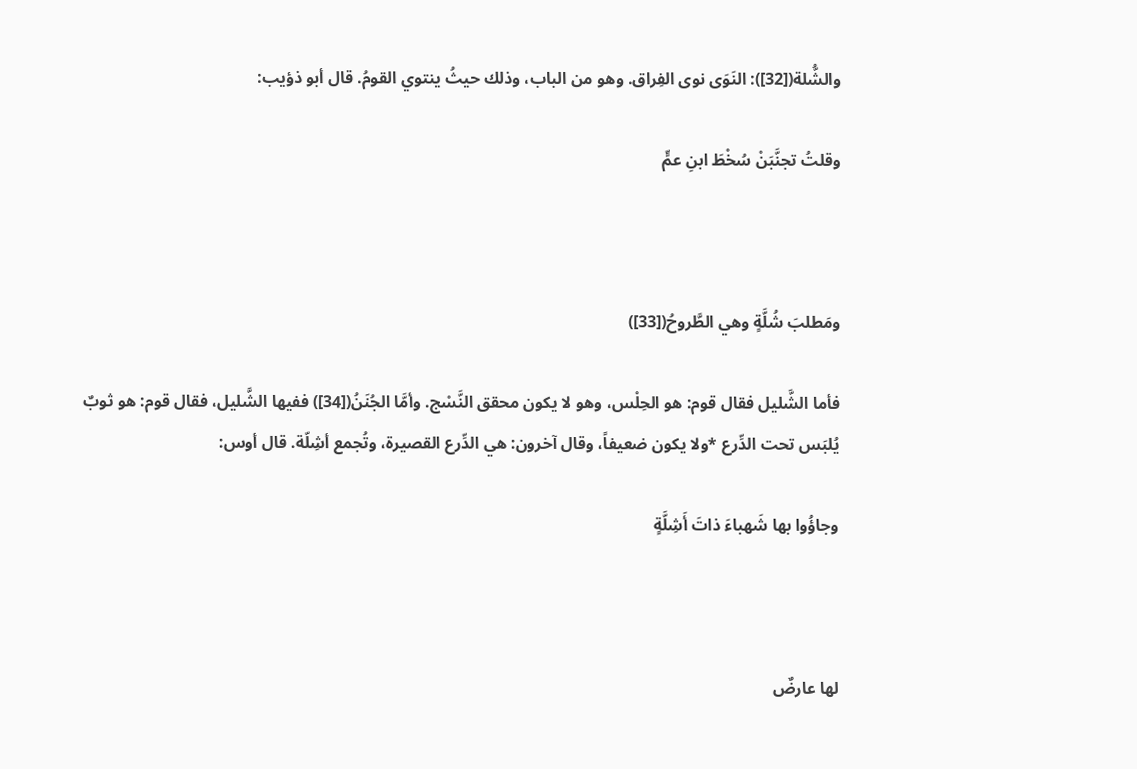والشُّلة([32]): النَوَى نوى الفِراق. وهو من الباب، وذلك حيثُ ينتوي القومُ. قال أبو ذؤيب:

وقلتُ تجنَّبَنْ سُخْطَ ابنِ عمٍّ



ومَطلبَ شُلَّةٍ وهي الطَّروحُ([33])

فأما الشَّليل فقال قوم: هو الحِلْس، وهو لا يكون محقق النَّسْج. وأمَّا الجُنَنُ([34]) ففيها الشَّليل، فقال قوم: هو ثوبٌ يُلبَس تحت الدِّرع *ولا يكون ضعيفاً، وقال آخرون: هي الدِّرع القصيرة، وتُجمع أشِلّة. قال أوس:

وجاؤُوا بها شَهباءَ ذاتَ أَشِلَّةٍ



لها عارضٌ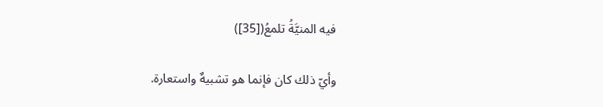فيه المنيَّةُ تلمعُ([35])

وأيّ ذلك كان فإنما هو تشبيهٌ واستعارة.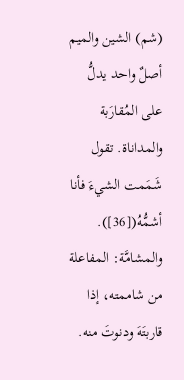(شم) الشين والميم أصلٌ واحد يدلُّ على المُقارَبة والمداناة. تقول شَمَمت الشيءَ فأنا أشمُّهُ([36]). والمشامَّة: المفاعلة من شاممته، إذا قاربتَهَ ودنوتَ منه.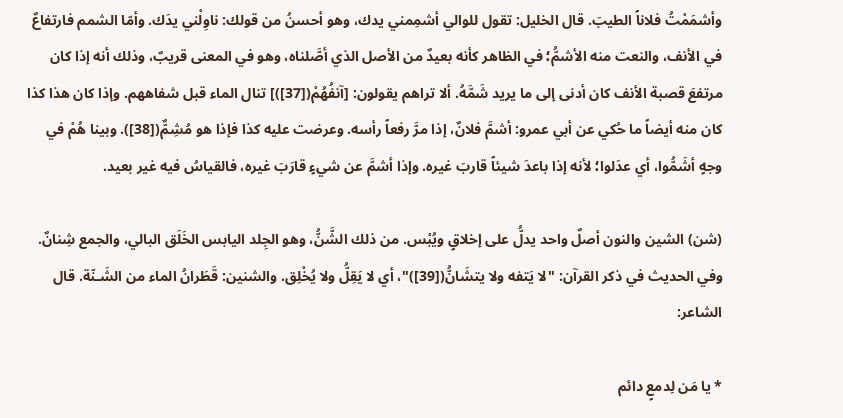وأشمَمْتُ فلاناً الطيبَ. قال الخليل: تقول للوالي أشمِمني يدك، وهو أحسنُ من قولك: ناوِلْني يدَك. وأمّا الشمم فارتفاعٌ في الأنف، والنعت منه الأشمُّ؛ في الظاهر كأنه بعيدٌ من الأصل الذي أصَّلناه، وهو في المعنى قريبٌ، وذلك أنه إذا كان مرتفعَ قصبة الأنف كان أدنى إلى ما يريد شَمَّهُ. ألا تراهم يقولون: [آنفُهُمْ([37])] تنال الماء قبل شفاههم. وإذا كان هذا كذا كان منه أيضاً ما حُكي عن أبي عمرو: أشمَّ فلانٌ، إذا مرَّ رفعاً رأسه. وعرضت عليه كذا فإذا هو مُشِمٌّ([38]). وبينا هُمْ في وجهٍ أشَمُّوا، أي عدَلوا؛ لأنه إذا باعدَ شيئاً قاربَ غيره. وإذا أشمَّ عن شيءٍ قارَبَ غيره، فالقياسُ فيه غير بعيد.

(شن) الشين والنون أصلٌ واحد يدلُّ على إخلاقٍ ويُبْس. من ذلك الشَّنُّ، وهو الجِلد اليابس الخَلَق البالي، والجمع شِنانٌ. وفي الحديث في ذكر القرآن: "لا يَتفه ولا يتشَانُّ([39])"، أي لا يَقِلُّ ولا يُخْلِق. والشنين: قَطَرانُ الماء من الشَـنّة. قال الشاعر:

* يا مَن لِدمعٍ دائم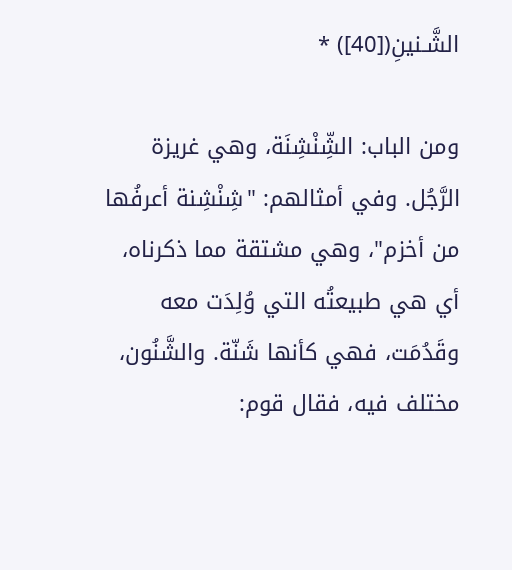الشَّـنينِ([40]) *

ومن الباب: الشِّنْشِنَة، وهي غريزة الرَّجُل. وفي أمثالهم: "شِنْشِنة أعرفُها من أخزم"، وهي مشتقة مما ذكرناه، أي هي طبيعتُه التي وُلِدَت معه وقَدُمَت، فهي كأنها شَنّة. والشَّنُون، مختلف فيه، فقال قوم: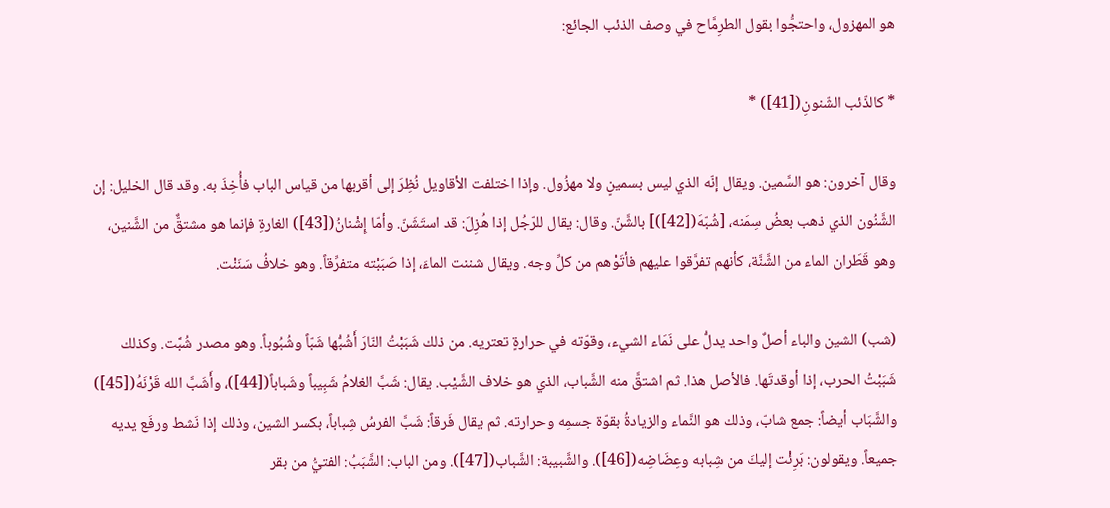هو المهزول، واحتجُّوا بقول الطرِمَّاح في وصف الذئب الجائع:

* كالذّئب الشّنونِ([41]) *

وقال آخرون: هو السَّمين. ويقال إنّه الذي ليس بسمينٍ ولا مهزُول. وإذا اختلفت الأقاويل نُظِرَ إلى أقربها من قياس الباب فأُخِذَ به. وقد قال الخليل: إن الشَّنُون الذي ذهب بعضُ سِمَنه، [شُبّهَ([42])] بالشَّنّ. وقال: يقال للرّجُل إذا هُزِلَ: قد استَشَنّ. وأمّا إِشْنانُ([43]) الغارةِ فإنما هو مشتقٌّ من الشَّنين، وهو قَطَران الماء من الشَّنَّة، كأنهم تفرَّقوا عليهم فأتَوْهم من كلِّ وجه. ويقال شننت الماءَ، إذا صَبَبْته متفرِّقاً. وهو خلافُ سَنَنْت.

(شب) الشين والباء أصلٌ واحد يدلُّ على نَمَاء الشيء، وقوّته في حرارةٍ تعتريه. من ذلك شَبَبْتُ النّارَ أَشُبُّها شَبّاً وشُبُوباً. وهو مصدر شُبَّت. وكذلك شَبَبْتُ الحرب، إذا أوقدتَها. فالأصل هذا. ثم اشتقَّ منه الشَّباب، الذي هو خلاف الشَّيْب. يقال: شَبَّ الغلامُ شَبِيباً وشَباباً([44])، وأَشَبَّ الله قَرْنَهُ([45]) والشَّبَاب أيضاً: جمع شابّ، وذلك هو النَّماء والزيادةُ بقوّة جسمِه وحرارته. ثم يقال فَرقاً: شَبَّ الفرسُ شِباباً، بكسر الشين، وذلك إذا نَشط ورفَع يديه جميعاً. ويقولون: بَرِئْت إليكَ من شِبابه وعِضَاضِه([46]). والشَّبيبة: الشَّباب([47]). ومن الباب: الشَّبَبُ: الفتيُّ من بقر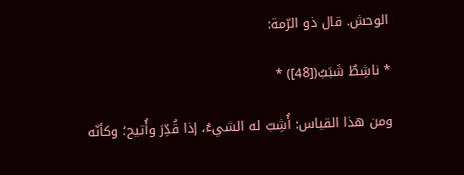الوحش. قال ذو الرّمة:

* ناشِطٌ شَبَبُ([48]) *

ومن هذا القياس: أُشِبّ له الشيءُ، إذا قُدِّرَ وأُتيح؛ وكأنّه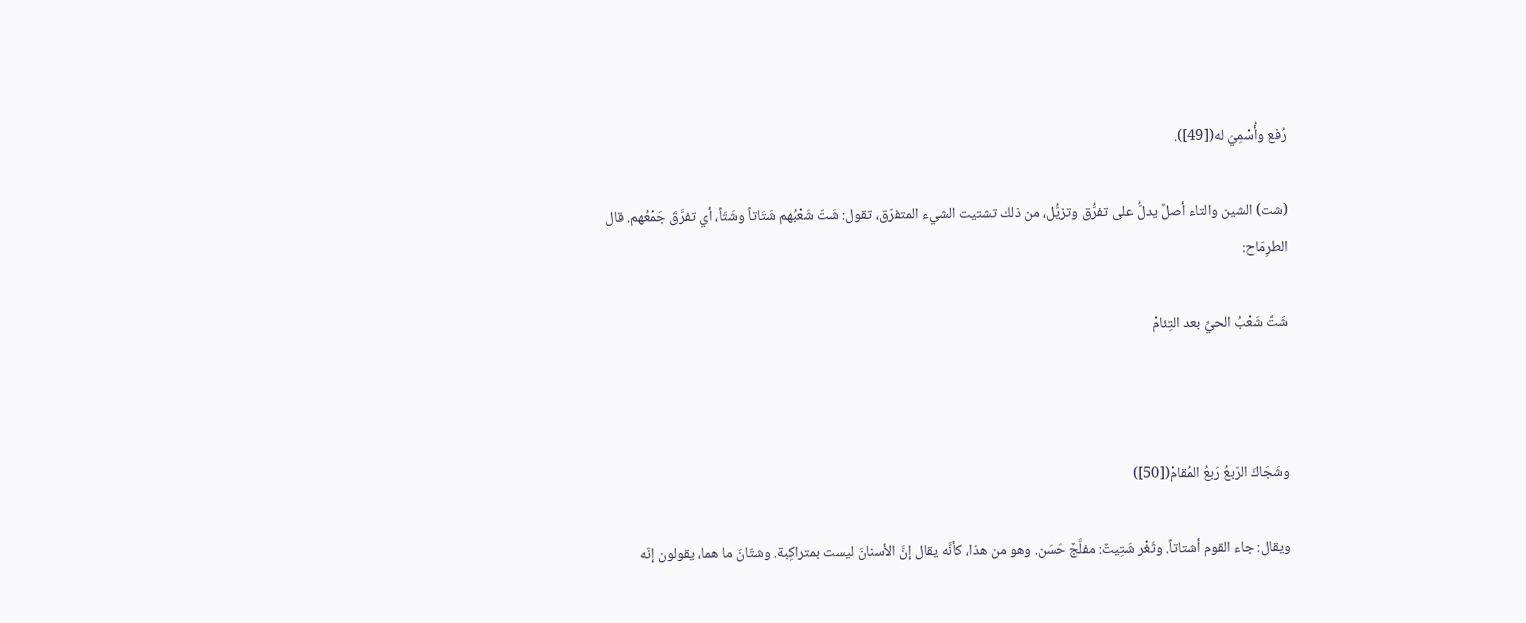رُفع وأُسْمِيَ له([49]).

(شت) الشين والتاء أصلٌ يدلُّ على تفرُّق وتزيُّل، من ذلك تشتيت الشيء المتفرّق، تقول: شَتّ شَعْبُهم شَتَاتاً وشَتّاً، أي تفرَّقَ جَمْعُهم. قال الطرِمّاح:

شَتَّ شَعْبُ الحيِّ بعد التِئامْ



وشَجَاكَ الرّبعُ رَبعُ المُقامْ([50])

ويقال: جاء القوم أشتاتاً. وثَغْر شَتِيتٌ: مفلَّجٌ حَسَن. وهو من هذا، كأنَّه يقال إنَّ الأسنانَ ليست بمتراكِبة. وشتّانَ ما هما، يقولون إنّه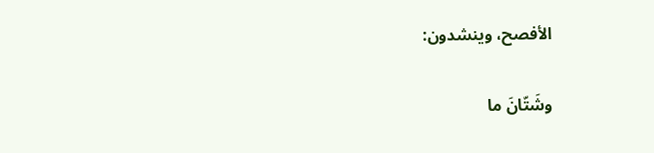الأفصح، وينشدون:

وشَتّانَ ما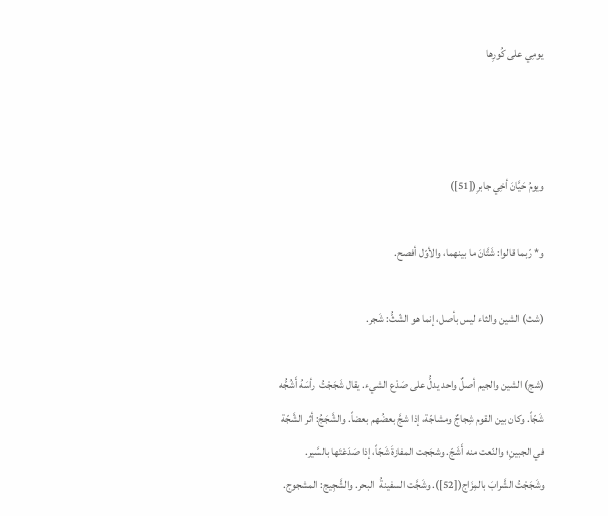يومِي على كُورِها



ويومُ حَيَّانَ أخِي جابرِ([51])

و* رّبما قالوا: شَتَّانَ ما بينهما، والأوّل أفصح.

(شث) الشين والثاء ليس بأصل، إنما هو الشّثُّ: شَجر.

(شج) الشين والجيم أصلٌ واحد يدلُّ على صَدْع الشيء. يقال شَجَجْتُ  رأسَهُ أَشُجُّه شَجّاً. وكان بين القوم شِجاجٌ ومشاجّة، إذا شجَّ بعضُهم بعضاً. والشَّجَجُ: أثر الشَّجّة في الجبينِ؛ والنّعت منه أَشَجّ. وشجَجت المفازةَ شَجّاً، إذا صَدَعْتَها بالسَّير. وشَجَجْتُ الشَّرابَ بالمِزَاج([52]). وشَجَّت السفينةُ  البحر. والشَّجِيج: المشجوج.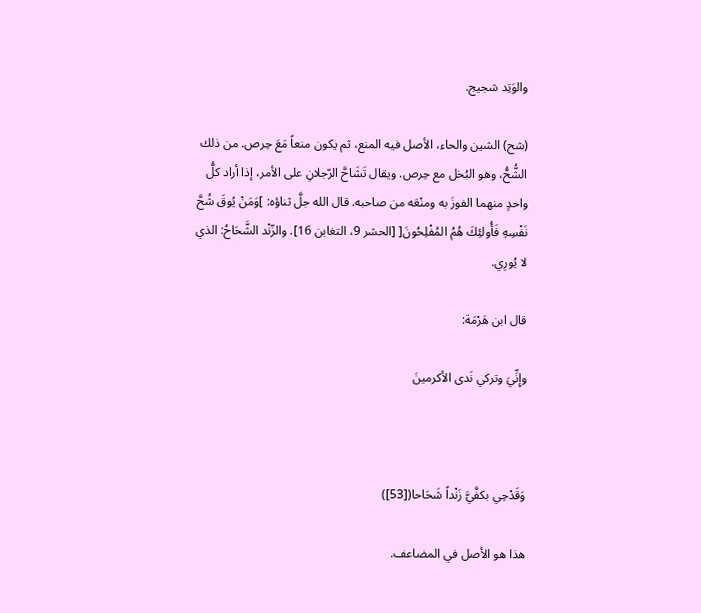والوَتِد شجيج.

(شح) الشين والحاء، الأصل فيه المنع، ثم يكون منعاً مَعَ حِرص. من ذلك الشُّحُّ، وهو البُخل مع حِرص. ويقال تَشَاحَّ الرّجلانِ على الأمر، إذا أراد كلُّ واحدٍ منهما الفوزَ به ومنْعَه من صاحبه. قال الله جلَّ ثناؤه: ]وَمَنْ يُوقَ شُحَّ نَفْسِهِ فَأُولئِكَ هُمُ المُفْلِحُونَ[ [الحشر 9، التغابن 16]. والزّنْد الشَّحَاحُ: الذي لا يُورِي.

قال ابن هَرْمَة:

وإِنِّيَ وتركي نَدى الأكرمينَ



وَقَدْحِي بكفَّيَّ زَنْداً شَحَاحا([53])

هذا هو الأصل في المضاعف.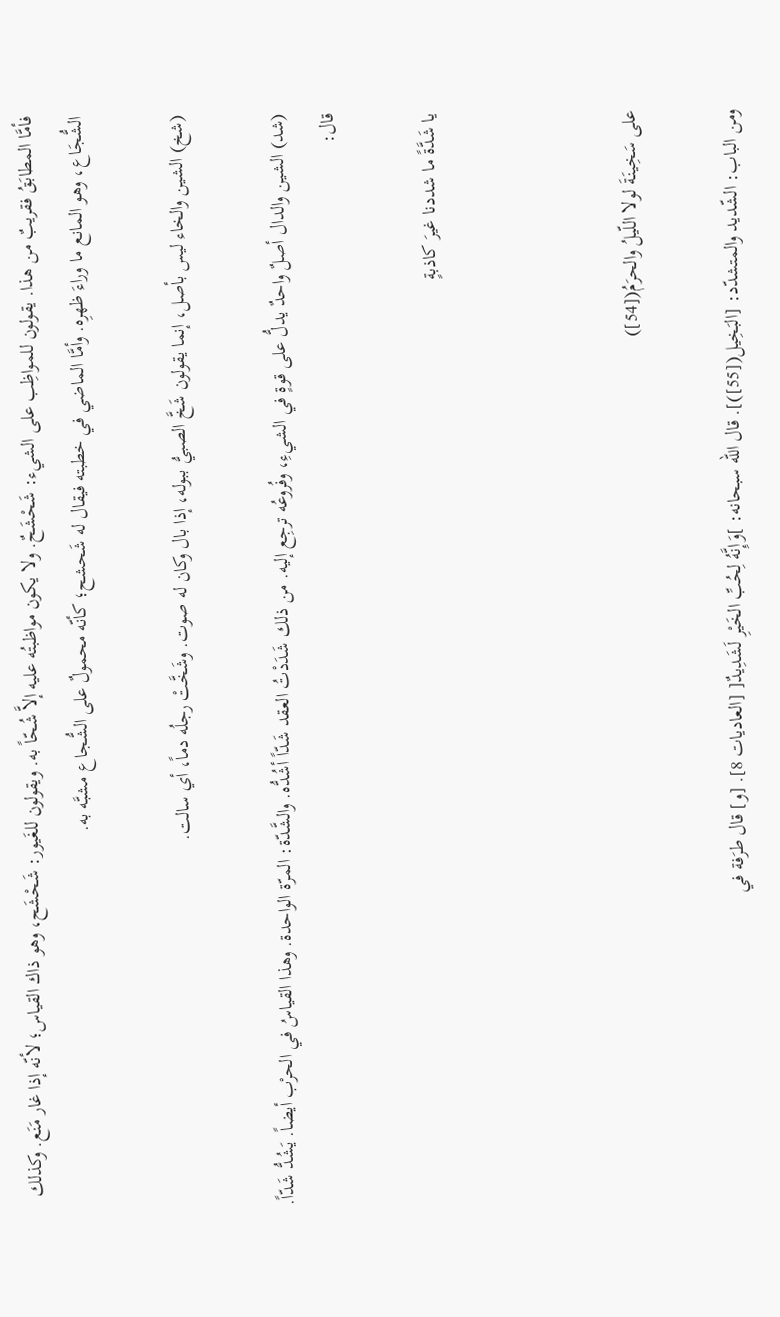فأمَّا المطابَقُ فقريبٌ من هذا. يقولون للمواظِب على الشيء: شَحْشَحٌ. ولا يكون مواظبتُه عليه إلاَّ شُحّاً به. ويقولون للغَيور: شَحْشَح، وهو ذاك القياس؛ لأنّه إذا غار مَنَع. وكذلك الشُّجَاع، وهو المانع ما وراءَ ظهرِه. وأمَّا الماضي في خطبته فيقال له شَحشح؛ كأنّه محمولٌ على الشُّجاع مشبَّه به.

(شخ) الشين والخاء ليس بأصل، إنما يقولون شَخَّ الصبيُّ ببوله، إذا بال وكان له صوت. وشَخَّتْ رجلُه دماً، أي سالت.

(شد) الشين والدال أصلٌ واحدٌ يدلُّ على قوةٍ في الشيءِ، وفُروعُه ترجِع إليه. من ذلك شَدَدْتُ العقد شَدّاً أشُدُّه. والشَّدّة: المرّة الواحدة. وهذا القياسُ في الحرْب أيضاً. يَشُدُّ شَدّاً. قال:

يا شَدَّةً ما شددنا غيرَ كاذبةٍ



على سَخِينَةَ لولا اللّيلُ والحرَمُ([54])

ومن الباب: الشّديد والمتشدّد: [البَخِيل([55])]. قال الله سبحانه: ]وَإِنَّهُ لِحُبِّ الخَيْرِ لَشَدِيدٌ[ [العاديات 8]. [و] قال طرَفة في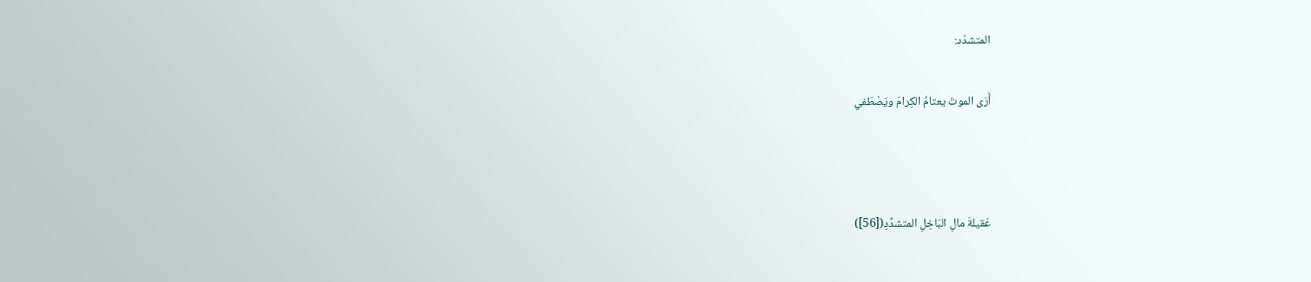المتشدّد:

أَرَى الموتَ يعتامُ الكِرامَ ويَصْطَفي



عَقيلةَ مالِ البَاخِلِ المتشدِّدِ([56])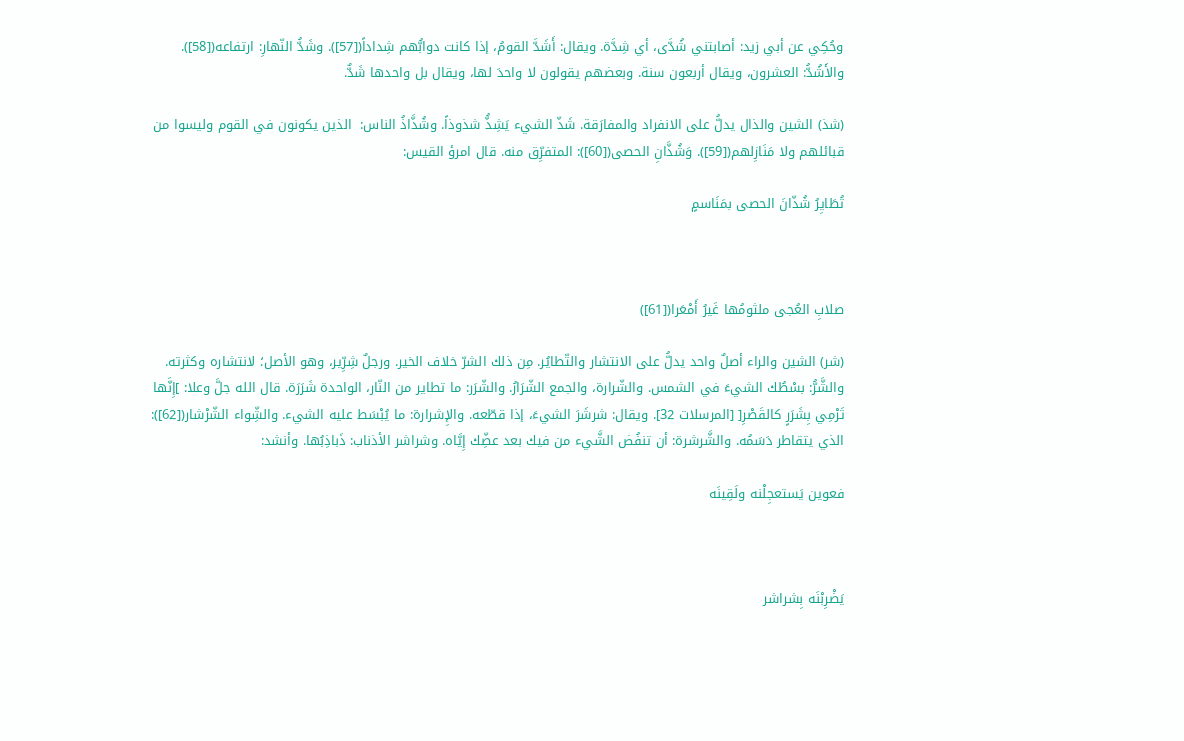وحُكِي عن أبي زيد: أصابتني شُدَّى، أي شِدَّة. ويقال: أَشَدَّ القومُ، إذا كانت دوابُّهم شِداداً([57]). وشَدُّ النّهارِ: ارتفاعه([58]). والأَشُدُّ: العشرون، ويقال أربعون سنة. وبعضهم يقولون لا واحدَ لها، ويقال بل واحدها شَدٌّ.

(شذ) الشين والذال يدلُّ على الانفراد والمفارَقة. شَذّ الشيء يَشِذُّ شذوذاً. وشُذَّاذُ الناس:  الذين يكونون في القوم وليسوا من قبائلهم ولا مَنَازِلهم([59]). وَشُذَّانِ الحصى([60]): المتفرِّق منه. قال امرؤ القيس:

تُطَايِرُ شُذّانَ الحصى بمَنَاسمٍ



صلابِ العُجى ملثومُها غَيرُ أَمْعَرا([61])

(شر) الشين والراء أصلٌ واحد يدلُّ على الانتشار والتّطايُر. مِن ذلك الشرّ خلاف الخير. ورجلٌ شِرِّير، وهو الأصل؛ لانتشاره وكثرته. والشَّرُّ: بسْطُك الشيءَ في الشمس. والشّرارة، والجمع الشّرَارُ. والشّرَر: ما تطاير من النّار، الواحدة شَرَرَة. قال الله جلَّ وعلا: ]إِنَّها تَرْمِي بِشَرَرٍ كالقَصْرِ[ [المرسلات 32]. ويقال: شرشَرَ الشيءَ، إذا قطّعه. والإِشرارة: ما يُبْسَط عليه الشيء. والشِّواء الشّرْشار([62]): الذي يتقاطر دَسَمُه. والشَّرشرة: أن تنفُض الشَّيء من فيك بعد عضِّك إِيَّاه. وشراشر الأذناب: ذَباذِبُها. وأنشد:

فعوين يَستعجِلْنه ولَقِينَه



يَضْرِبْنَه بِشراشر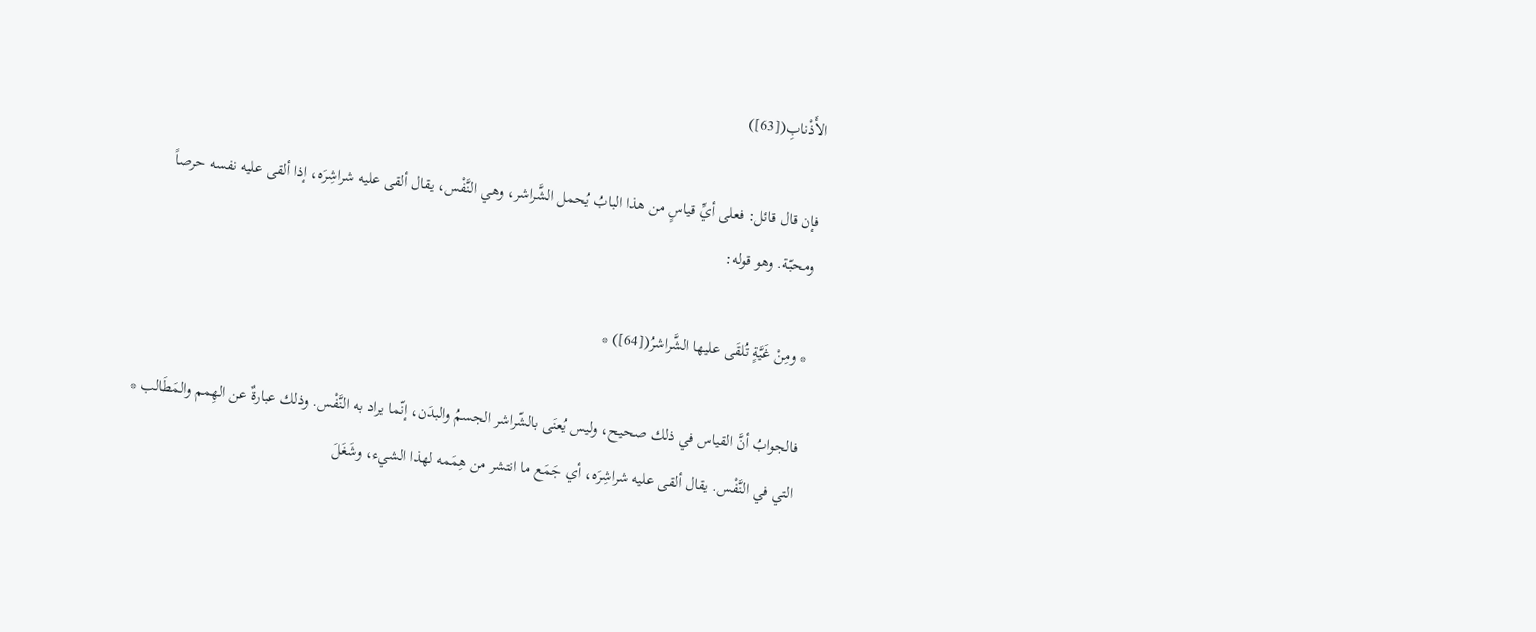الأَذْنابِ([63])

فإن قال قائل: فعلى أيِّ قياسٍ من هذا البابُ يُحمل الشَّراشر، وهي النَّفْس، يقال ألقى عليه شراشِرَه، إذا ألقى عليه نفسه حرصاً ومحبّة. وهو قوله:

* ومِنْ غَيَّةٍ تُلقَى عليها الشَّراشرُ([64]) *

فالجوابُ أنَّ القياس في ذلك صحيح، وليس يُعنَى بالشّراشر الجسمُ والبدَن، إنّما يراد به النَّفْس. وذلك عبارةٌ عن الهِمم والمَطَالب * التي في النَّفْس. يقال ألقى عليه شراشِرَه، أي جَمَع ما انتشر من هِمَمه لهذا الشيء، وشَغَلَ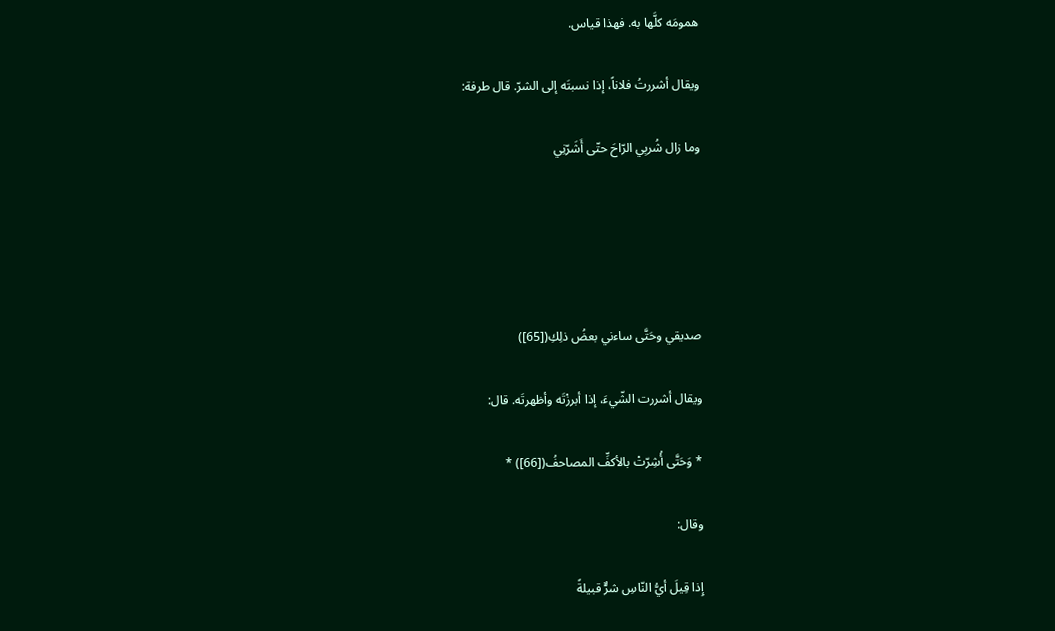همومَه كلَّها به. فهذا قياس.

ويقال أشررتُ فلاناً، إذا نسبتَه إلى الشرّ. قال طرفة:

وما زال شُربِي الرّاحَ حتّى أَشَرّنِي





صديقي وحَتَّى ساءني بعضُ ذلِكِ([65])

ويقال أشررت الشّيءَ، إذا أبرزْتَه وأظهرتَه. قال:

* وَحَتَّى أُشِرّتْ بالأكفِّ المصاحفُ([66]) *

وقال:

إِذا قِيلَ أيُّ النّاسِ شرٌّ قبيلةً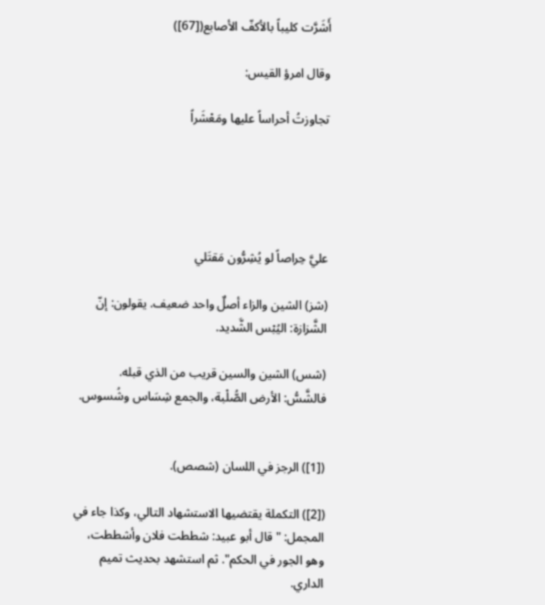أَشَرَّت كليباً بالأكفّ الأصابع([67])

وقال امرؤ القيس:

تجاوزتُ أحراساً عليها ومَعْشَراً





عليَّ حِراصاً لو يُشِرُّون مَقتَلي

(شز) الشين والزاء أصلٌ واحد ضعيف. يقولون: إنّ الشَّزازة: اليُبْس الشَّديد.

(شس) الشين والسين قريب من الذي قبله. فالشَّسُّ: الأرض الصُّلْبة، والجمع شِسَاس وشُسوس.


([1]) الرجز في اللسان (شصص).

([2]) التكملة يقتضيها الاستشهاد التالي، وكذا جاء في المجمل: "قال أبو عبيد: شططت فلان وأشططت، وهو الجور في الحكم". ثم استشهد بحديث تميم الداري.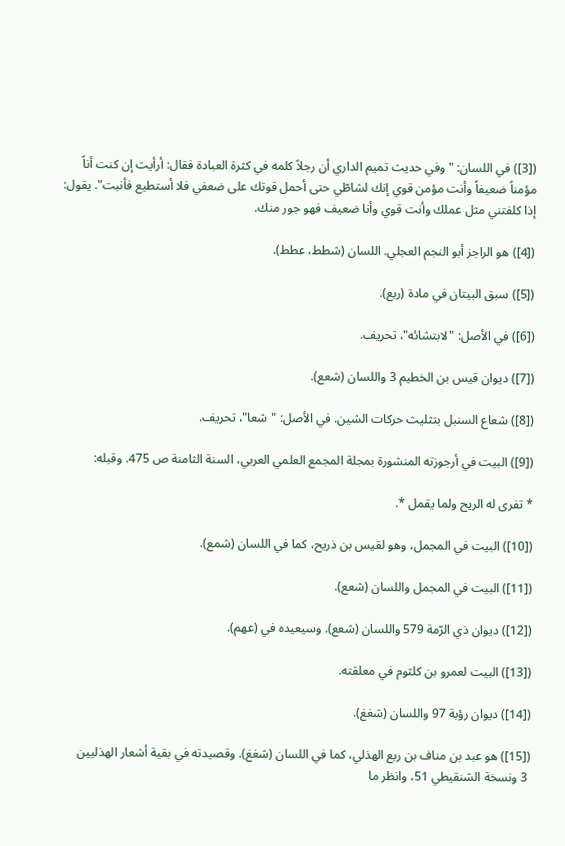([3]) في اللسان: "وفي حديث تميم الداري أن رجلاً كلمه في كثرة العبادة فقال: أرأيت إن كنت أناً مؤمناً ضعيفاً وأنت مؤمن قوي إنك لشاطّي حتى أحمل قوتك على ضعفي فلا أستطيع فأنبت". يقول: إذا كلفتني مثل عملك وأنت قوي وأنا ضعيف فهو جور منك.

([4]) هو الراجز أبو النجم العجلي. اللسان (شطط، عطط).

([5]) سبق البيتان في مادة (ربع).

([6]) في الأصل: "لابتشائه"، تحريف.

([7]) ديوان قيس بن الخطيم 3 واللسان (شعع).

([8]) شعاع السنبل بتثليث حركات الشين. في الأصل: "شعا"، تحريف.

([9]) البيت في أرجوزته المنشورة بمجلة المجمع العلمي العربي، السنة الثامنة ص 475. وقبله:

* تفرى له الريح ولما يقمل *.

([10]) البيت في المجمل، وهو لقيس بن ذريح، كما في اللسان (شمع).

([11]) البيت في المجمل واللسان (شعع).

([12]) ديوان ذي الرّمة 579 واللسان (شعع). وسيعيده في (عهم).

([13]) البيت لعمرو بن كلثوم في معلقته.

([14]) ديوان رؤبة 97 واللسان (شغغ).

([15]) هو عبد بن مناف بن ربع الهذلي، كما في اللسان (شغغ). وقصيدته في بقية أشعار الهذليين
 3 ونسخة الشنقيطي 51، وانظر ما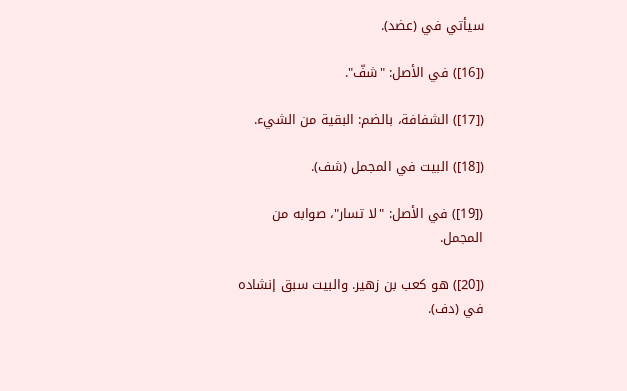سيأتي في (عضد).

([16]) في الأصل: "شفّ".

([17]) الشفافة، بالضم: البقية من الشيء.

([18]) البيت في المجمل (شف).

([19]) في الأصل: "لا تسار"، صوابه من المجمل.

([20]) هو كعب بن زهير. والبيت سبق إنشاده في (دف).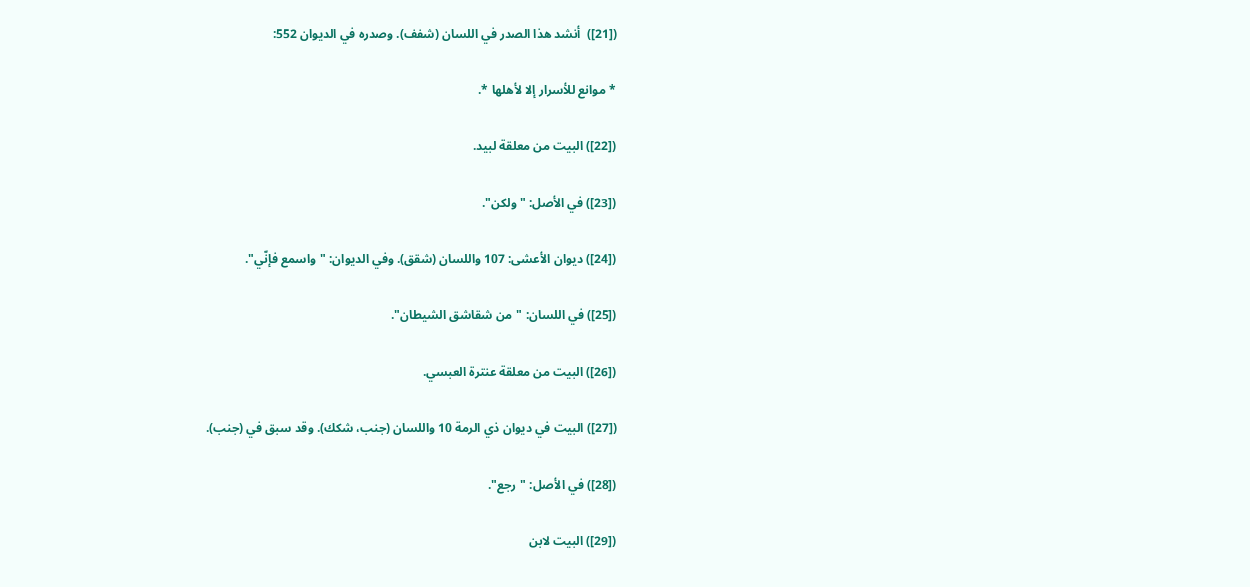([21])  أنشد هذا الصدر في اللسان (شفف). وصدره في الديوان 552:

* موانع للأسرار إلا لأهلها *.

([22]) البيت من معلقة لبيد.

([23]) في الأصل: "ولكن".

([24]) ديوان الأعشى: 107 واللسان (شقق). وفي الديوان: "واسمع فإنّي".

([25]) في اللسان: "من شقاشق الشيطان".

([26]) البيت من معلقة عنترة العبسي.

([27]) البيت في ديوان ذي الرمة 10 واللسان (جنب، شكك). وقد سبق في (جنب).

([28]) في الأصل: "رجع".

([29]) البيت لابن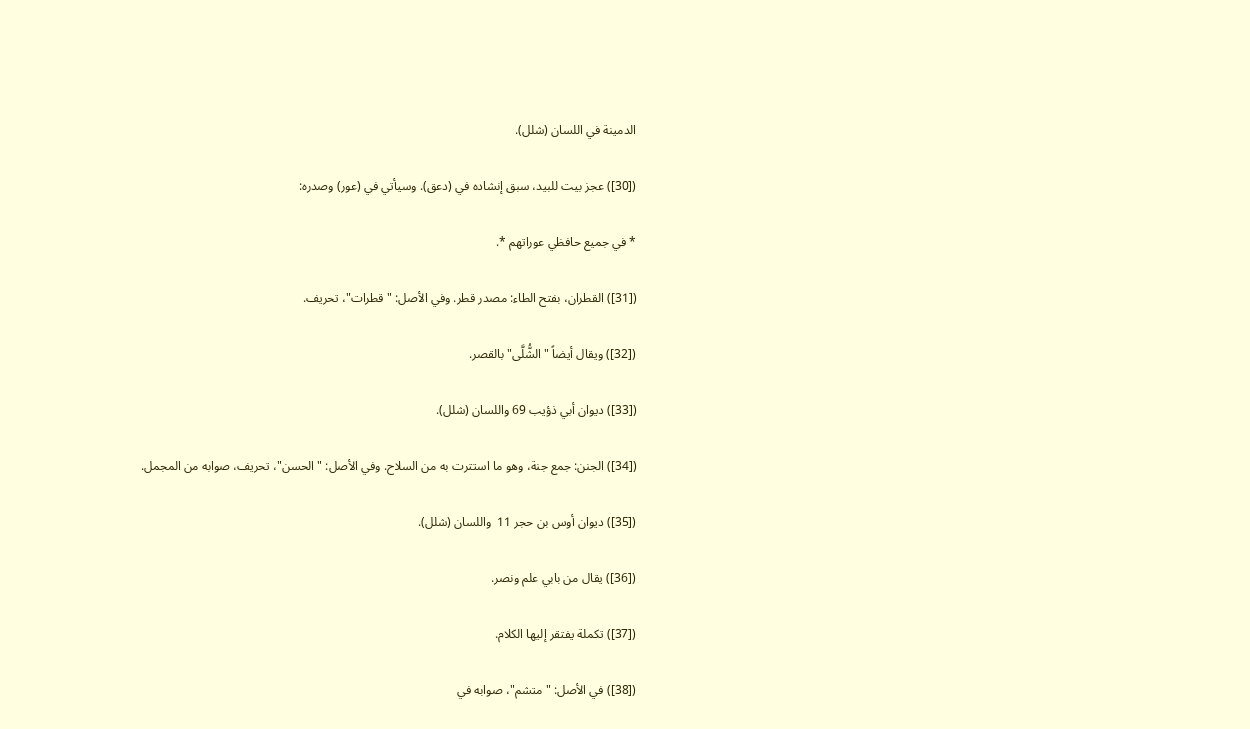الدمينة في اللسان (شلل).

([30]) عجز بيت للبيد، سبق إنشاده في (دعق). وسيأتي في (عور) وصدره:

* في جميع حافظي عوراتهم *.

([31]) القطران، بفتح الطاء: مصدر قطر. وفي الأصل: "قطرات"، تحريف.

([32]) ويقال أيضاً "الشُّلَّى" بالقصر.

([33]) ديوان أبي ذؤيب 69 واللسان (شلل).

([34]) الجنن: جمع جنة، وهو ما استترت به من السلاح. وفي الأصل: "الحسن"، تحريف، صوابه من المجمل.

([35]) ديوان أوس بن حجر 11  واللسان (شلل).

([36]) يقال من بابي علم ونصر.

([37]) تكملة يفتقر إليها الكلام.

([38]) في الأصل: "متشم"، صوابه في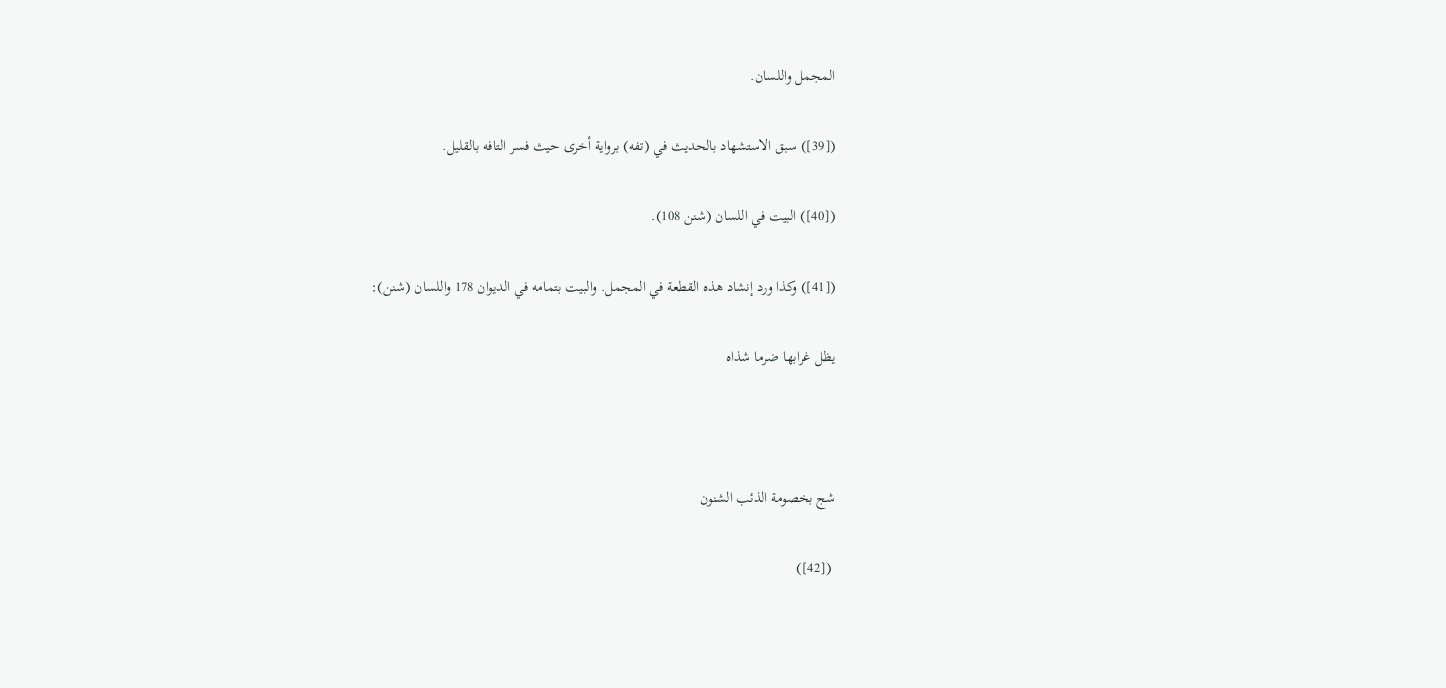المجمل واللسان.

([39]) سبق الاستشهاد بالحديث في (تفه) برواية أخرى حيث فسر التافه بالقليل.

([40]) البيت في اللسان (شنن 108).

([41]) وكذا ورد إنشاد هذه القطعة في المجمل. والبيت بتمامه في الديوان 178 واللسان (شنن):

يظل غرابها ضرما شذاه



شج بخصومة الذئب الشنون

 ([42])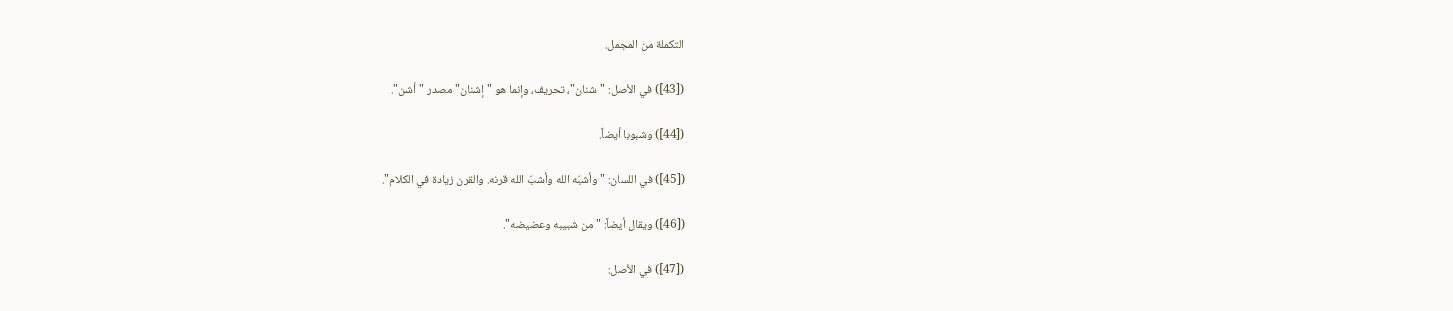التكملة من المجمل.

([43]) في الأصل: "شنان"، تحريف، وإنما هو "إشنان" مصدر "أشن".

([44]) وشبوبا أيضاً.

([45]) في اللسان: "وأشبّه الله وأشبّ الله قرنه. والقرن زيادة في الكلام".

([46]) ويقال أيضاً: "من شبيبه وعضيضه".

([47]) في الأصل: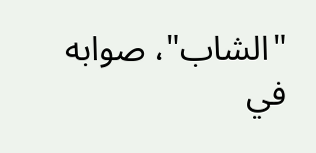"الشاب"، صوابه في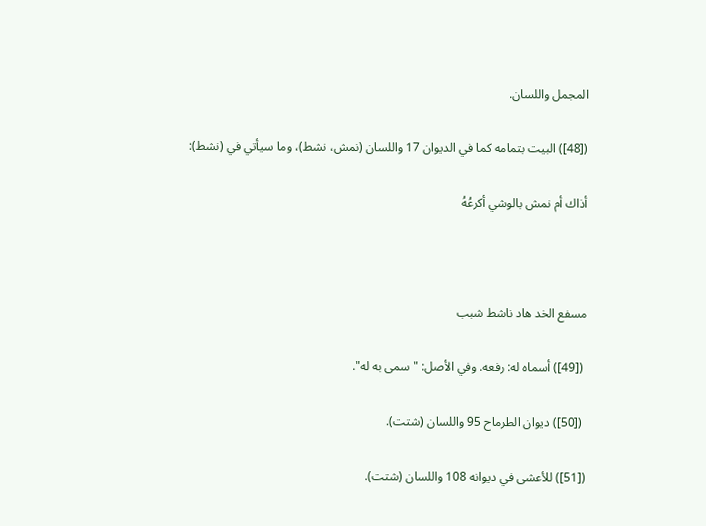المجمل واللسان.

([48]) البيت بتمامه كما في الديوان 17 واللسان (نمش، نشط)، وما سيأتي في (نشط):

أذاك أم نمش بالوشي أكرعُهُ



مسفع الخد هاد ناشط شبب

 ([49]) أسماه له: رفعه. وفي الأصل: "سمى به له".

 ([50]) ديوان الطرماح 95 واللسان (شتت).

([51]) للأعشى في ديوانه 108 واللسان (شتت).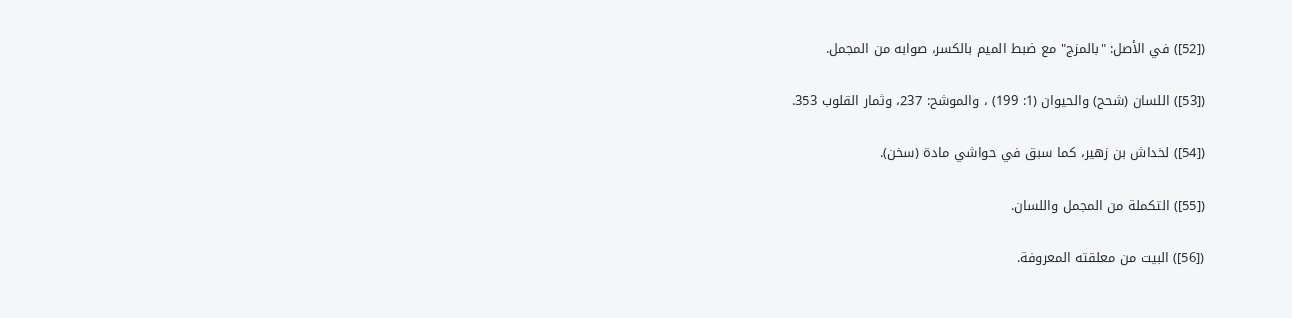([52]) في الأصل: "بالمزج" مع ضبط الميم بالكسر، صوابه من المجمل.

([53]) اللسان (شحح) والحيوان (1: 199) ، والموشح: 237، وثمار القلوب 353.

([54]) لخداش بن زهير، كما سبق في حواشي مادة (سخن).

([55]) التكملة من المجمل واللسان.

([56]) البيت من معلقته المعروفة.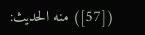([57]) منه الحديث: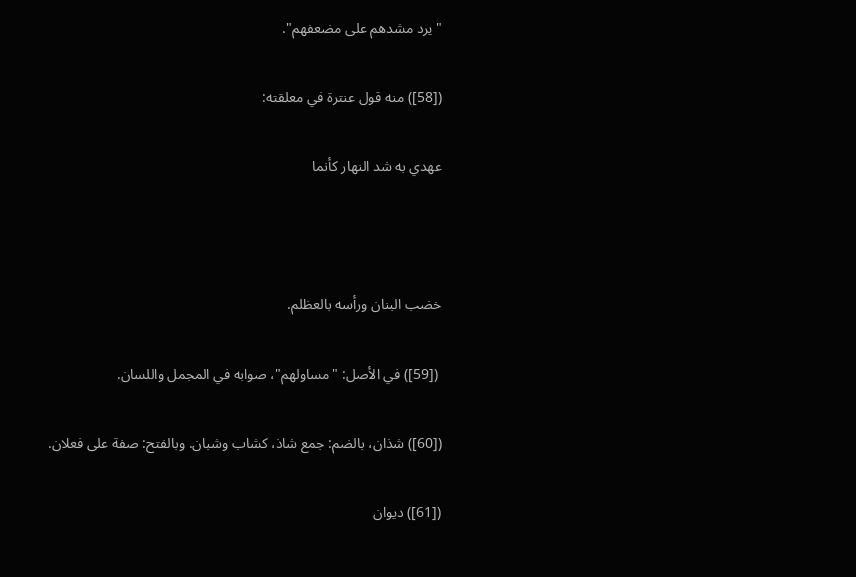"يرد مشدهم على مضعفهم".

([58]) منه قول عنترة في معلقته:

عهدي به شد النهار كأنما



خضب البنان ورأسه بالعظلم.

 ([59]) في الأصل: "مساولهم"، صوابه في المجمل واللسان.

([60]) شذان، بالضم: جمع شاذ، كشاب وشبان. وبالفتح: صفة على فعلان.

([61]) ديوان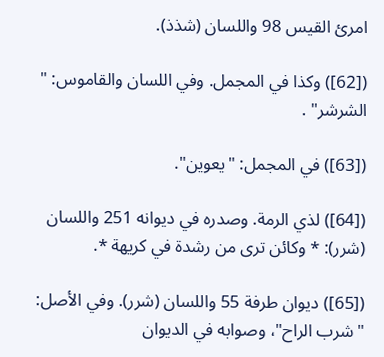امرئ القيس 98 واللسان (شذذ).

([62]) وكذا في المجمل. وفي اللسان والقاموس: " الشرشر" .

([63]) في المجمل: "يعوين".

([64]) لذي الرمة. وصدره في ديوانه 251 واللسان (شرر): * وكائن ترى من رشدة في كريهة *.

([65]) ديوان طرفة 55 واللسان (شرر). وفي الأصل: "شرب الراح"، وصوابه في الديوان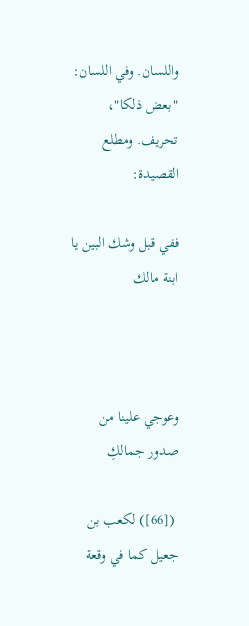واللسان. وفي اللسان: "بعض ذلكا"، تحريف. ومطلع القصيدة:

ففي قبل وشك البين يا ابنة مالك



وعوجي علينا من صدور جمالكِ

 ([66]) لكعب بن جعيل كما في وقعة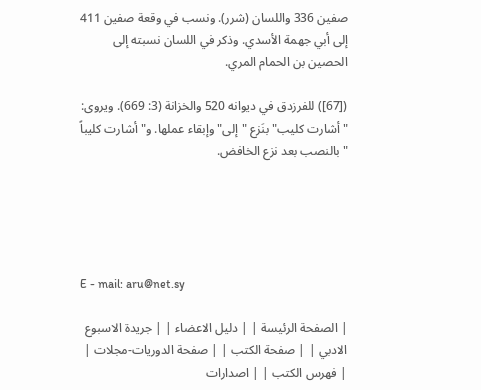صفين 336 واللسان (شرر). ونسب في وقعة صفين 411 إلى أبي جهمة الأسدي. وذكر في اللسان نسبته إلى الحصين بن الحمام المري.

([67]) للفرزدق في ديوانه 520 والخزانة (3: 669). ويروى: "أشارت كليب" بنَزع "إلى" وإبقاء عملها. و"أشارت كليباً " بالنصب بعد نزع الخافض.





E - mail: aru@net.sy

| الصفحة الرئيسة | | دليل الاعضاء | | جريدة الاسبوع الادبي | | صفحة الكتب | | صفحة الدوريات-مجلات | | فهرس الكتب | | اصدارات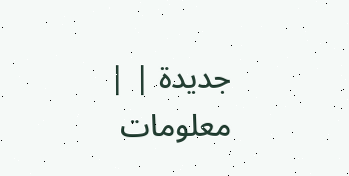جديدة | | معلومات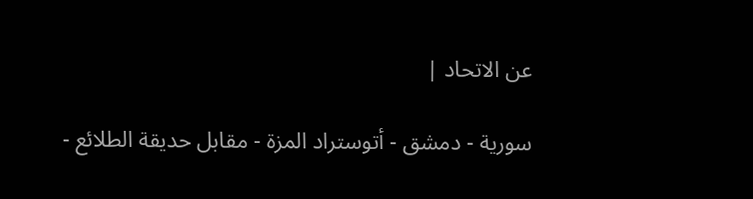عن الاتحاد |

سورية - دمشق - أتوستراد المزة - مقابل حديقة الطلائع -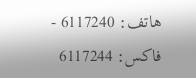هاتف: 6117240 - فاكس: 6117244